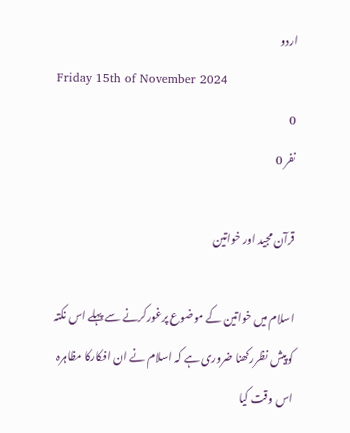اردو
Friday 15th of November 2024
0
نفر 0

قرآن مجيد اور خواتين

اسلام ميں خواتين کے موضوع پرغورکرنے سے پہلے اس نکتہ کوپيش نظررکھنا ضرورى ہے کہ اسلام نے ان افکارکا مظاہرہ اس وقت کيا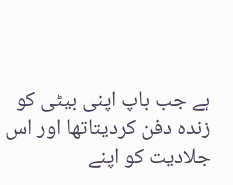ہے جب باپ اپنى بيٹى کو زندہ دفن کرديتاتھا اور اس جلاديت کو اپنے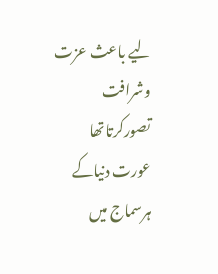ليے باعث عزت وشرافت تصورکرتاتھا عورت دنياکے ہرسماج ميں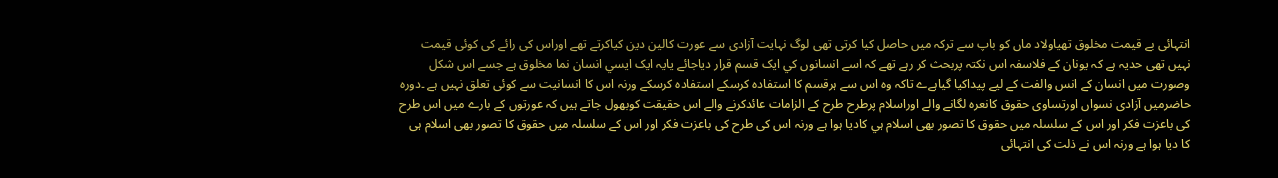انتہائى بے قيمت مخلوق تھياولاد ماں کو باپ سے ترکہ ميں حاصل کيا کرتى تھى لوگ نہايت آزادى سے عورت کالين دين کياکرتے تھے اوراس کى رائے کى کوئى قيمت نہيں تھى حديہ ہے کہ يونان کے فلاسفہ اس نکتہ پربحث کر رہے تھے کہ اسے انسانوں کي ايک قسم قرار دياجائے يايہ ايک ايسي انسان نما مخلوق ہے جسے اس شکل وصورت ميں انسان کے انس والفت کے ليے پيداکيا گياہےے تاکہ وہ اس سے ہرقسم کا استفادہ کرسکے استفادہ کرسکے ورنہ اس کا انسانيت سے کوئى تعلق نہيں ہے ۔دورہ حاضرميں آزادى نسواں اورتساوى حقوق کانعرہ لگانے والے اوراسلام پرطرح طرح کے الزامات عائدکرنے والے اس حقيقت کوبھول جاتے ہيں کہ عورتوں کے بارے ميں اس طرح کى باعزت فکر اور اس کے سلسلہ ميں حقوق کا تصور بھى اسلام ہي کاديا ہوا ہے ورنہ اس کى طرح کى باعزت فکر اور اس کے سلسلہ ميں حقوق کا تصور بھى اسلام ہى کا ديا ہوا ہے ورنہ اس نے ذلت کى انتہائى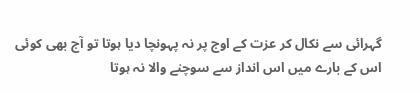گہرائى سے نکال کر عزت کے اوج پر نہ پہونچا ديا ہوتا تو آج بھى کوئى اس کے بارے ميں اس انداز سے سوچنے والا نہ ہوتا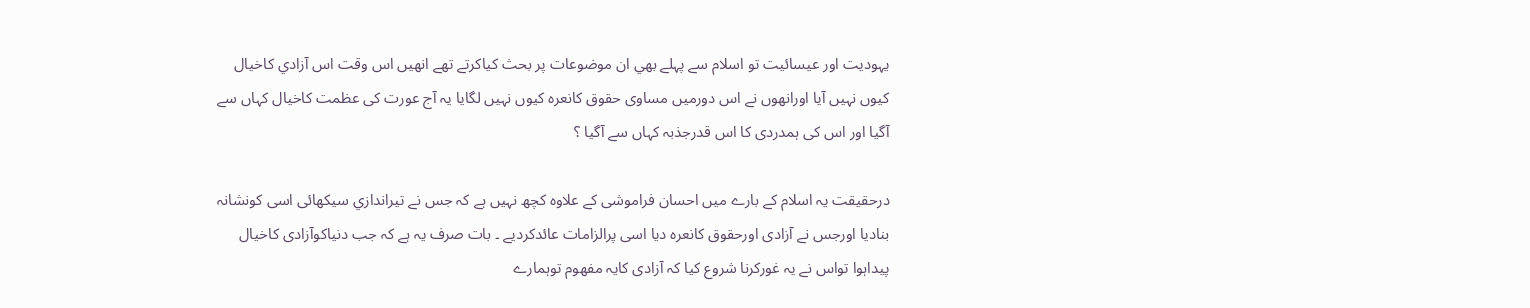يہوديت اور عيسائيت تو اسلام سے پہلے بھي ان موضوعات پر بحث کياکرتے تھے انھيں اس وقت اس آزادي کاخيال کيوں نہيں آيا اورانھوں نے اس دورميں مساوى حقوق کانعرہ کيوں نہيں لگايا يہ آج عورت کى عظمت کاخيال کہاں سے آگيا اور اس کى ہمدردى کا اس قدرجذبہ کہاں سے آگيا ؟

درحقيقت يہ اسلام کے بارے ميں احسان فراموشى کے علاوہ کچھ نہيں ہے کہ جس نے تيراندازي سيکھائى اسى کونشانہ بناديا اورجس نے آزادى اورحقوق کانعرہ ديا اسى پرالزامات عائدکرديے ۔ بات صرف يہ ہے کہ جب دنياکوآزادى کاخيال پيداہوا تواس نے يہ غورکرنا شروع کيا کہ آزادى کايہ مفھوم توہمارے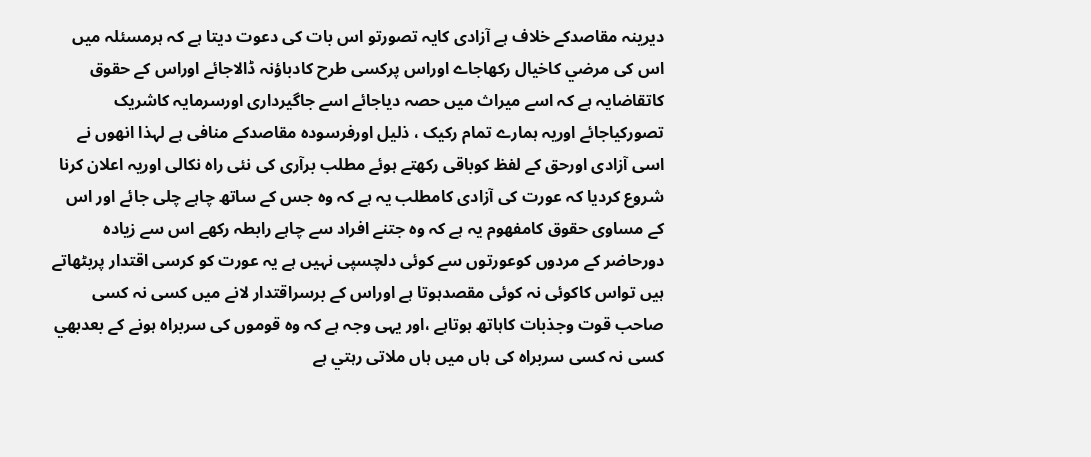ديرينہ مقاصدکے خلاف ہے آزادى کايہ تصورتو اس بات کى دعوت ديتا ہے کہ ہرمسئلہ ميں اس کى مرضي کاخيال رکھاجاے اوراس پرکسى طرح کادباؤنہ ڈالاجائے اوراس کے حقوق کاتقاضايہ ہے کہ اسے ميراث ميں حصہ دياجائے اسے جاگيردارى اورسرمايہ کاشريک تصورکياجائے اوريہ ہمارے تمام رکيک ، ذليل اورفرسودہ مقاصدکے منافى ہے لہذا انھوں نے اسى آزادى اورحق کے لفظ کوباقى رکھتے ہوئے مطلب برآرى کى نئى راہ نکالى اوريہ اعلان کرنا شروع کرديا کہ عورت کى آزادى کامطلب يہ ہے کہ وہ جس کے ساتھ چاہے چلى جائے اور اس کے مساوى حقوق کامفھوم يہ ہے کہ وہ جتنے افراد سے چاہے رابطہ رکھے اس سے زيادہ دورحاضر کے مردوں کوعورتوں سے کوئى دلچسپى نہيں ہے يہ عورت کو کرسى اقتدار پربٹھاتے ہيں تواس کاکوئى نہ کوئى مقصدہوتا ہے اوراس کے برسراقتدار لانے ميں کسى نہ کسى صاحب قوت وجذبات کاہاتھ ہوتاہے ،اور يہى وجہ ہے کہ وہ قوموں کى سربراہ ہونے کے بعدبھي کسى نہ کسى سربراہ کى ہاں ميں ہاں ملاتى رہتي ہے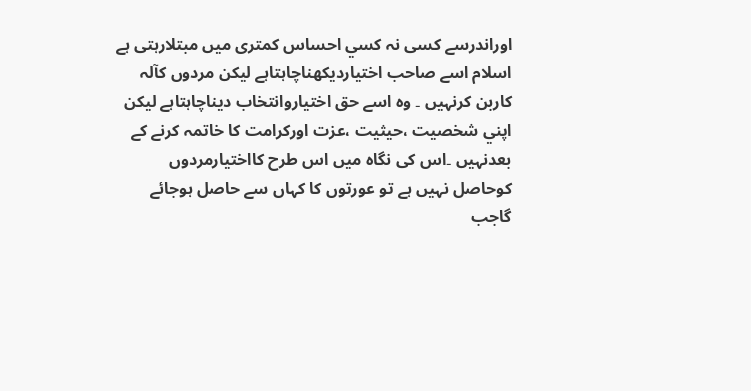اوراندرسے کسى نہ کسي احساس کمترى ميں مبتلارہتى ہے اسلام اسے صاحب اختيارديکھناچاہتاہے ليکن مردوں کآلہ کاربن کرنہيں ۔ وہ اسے حق اختياروانتخاب ديناچاہتاہے ليکن اپني شخصيت ،حيثيت ،عزت اورکرامت کا خاتمہ کرنے کے بعدنہيں ۔اس کى نگاہ ميں اس طرح کااختيارمردوں کوحاصل نہيں ہے تو عورتوں کا کہاں سے حاصل ہوجائے گاجب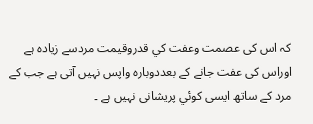کہ اس کى عصمت وعفت کي قدروقيمت مردسے زيادہ ہے اوراس کى عفت جانے کے بعددوبارہ واپس نہيں آتى ہے جب کے مرد کے ساتھ ايسى کوئي پريشانى نہيں ہے ۔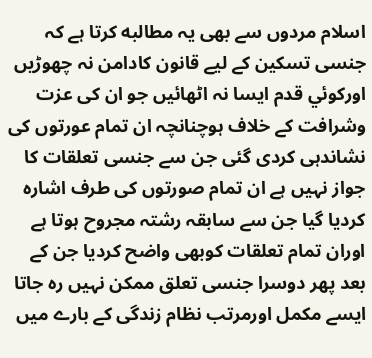اسلام مردوں سے بھى يہ مطالبه کرتا ہے کہ جنسی تسکين کے ليے قانون کادامن نہ چھوڑيں اورکوئي قدم ايسا نہ اٹھائيں جو ان کى عزت وشرافت کے خلاف ہوچنانچہ ان تمام عورتوں کى نشاندہى کردى گئى جن سے جنسى تعلقات کا جواز نہيں ہے ان تمام صورتوں کى طرف اشارہ کرديا گيا جن سے سابقہ رشتہ مجروح ہوتا ہے اوران تمام تعلقات کوبھى واضح کرديا جن کے بعد پھر دوسرا جنسى تعلق ممکن نہيں رہ جاتا ايسے مکمل اورمرتب نظام زندگى کے بارے ميں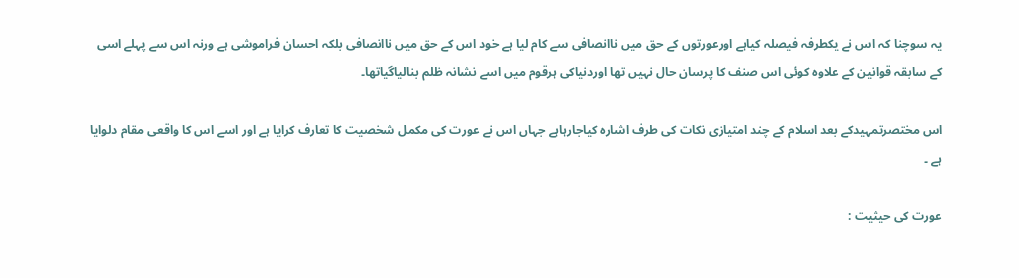يہ سوچنا کہ اس نے يکطرفہ فيصلہ کياہے اورعورتوں کے حق ميں ناانصافى سے کام ليا ہے خود اس کے حق ميں ناانصافى بلکہ احسان فراموشى ہے ورنہ اس سے پہلے اسى کے سابقہ قوانين کے علاوہ کوئى اس صنف کا پرسان حال نہيں تھا اوردنياکى ہرقوم ميں اسے نشانہ ظلم بنالياگياتھا۔

اس مختصرتمہيدکے بعد اسلام کے چند امتيازى نکات کى طرف اشارہ کياجارہاہے جہاں اس نے عورت کى مکمل شخصيت کا تعارف کرايا ہے اور اسے اس کا واقعى مقام دلوايا ہے ۔

عورت کى حيثيت :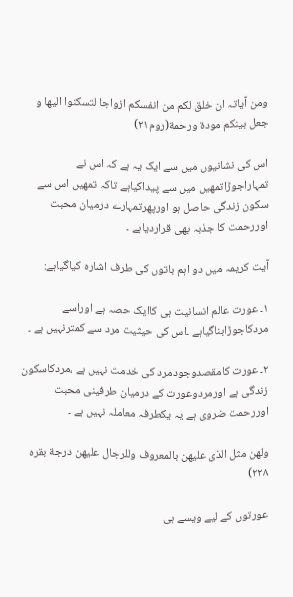ومن آياتہ ان خلق لکم من انفسکم ازواجا لتسکنوا اليھا و جعل بينکم مودة ورحمة(روم۲۱)

اس کى نشانيوں ميں سے ايک يہ ہے کہ اس نے تمہاراجوڑاتمھيں ميں سے پيداکياہے تاکہ تمھيں اس سے سکون زندگى حاصل ہو اورپھرتمہارے درميان محبت اوررحمت کا جذبہ بھى قراردياہے ۔

آيت کريمہ ميں دو اہم باتوں کى طرف اشارہ کياگياہے:

۱۔ عورت عالم انسانيت ہى کاايک حصہ ہے اوراسے مردکاجوڑابناگياہے ۔اس کى حيثيت مرد سے کمترنہيں ہے ۔

۲۔ عورت کامقصدوجودمرد کى خدمت نہيں ہے ،مردکاسکون زندگى ہے اورمردوعورت کے درميان طرفينى محبت اوررحمت ضروى ہے يہ يکطرفہ معاملہ نہيں ہے ۔

ولھن مثل الذى عليھن بالمعروف وللرجال عليھن درجة بقرہ ۲۲۸)

عورتوں کے ليے ويسے ہى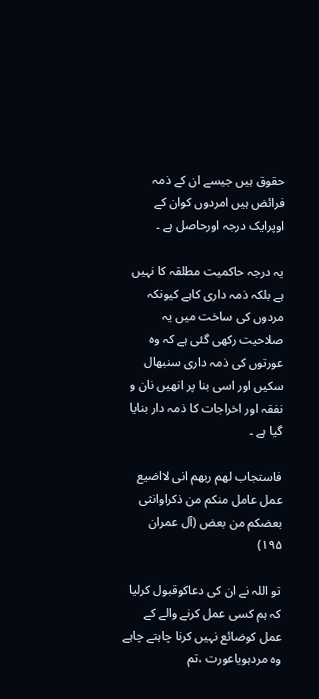حقوق ہيں جيسے ان کے ذمہ فرائض ہيں امردوں کوان کے اوپرايک درجہ اورحاصل ہے ۔

يہ درجہ حاکميت مطلقہ کا نہيں ہے بلکہ ذمہ دارى کاہے کیونکہ مردوں کى ساخت ميں يہ صلاحيت رکھى گئى ہے کہ وہ عورتوں کى ذمہ دارى سنبھال سکيں اور اسى بنا پر انھيں نان و نفقہ اور اخراجات کا ذمہ دار بنایا گيا ہے ۔

فاستجاب لھم ربھم انى لااضيع عمل عامل منکم من ذکراوانثى بعضکم من بعض (آل عمران ۱۹۵)

تو اللہ نے ان کى دعاکوقبول کرليا کہ ہم کسى عمل کرنے والے کے عمل کوضائع نہيں کرنا چاہتے چاہے وہ مردہوياعورت ،تم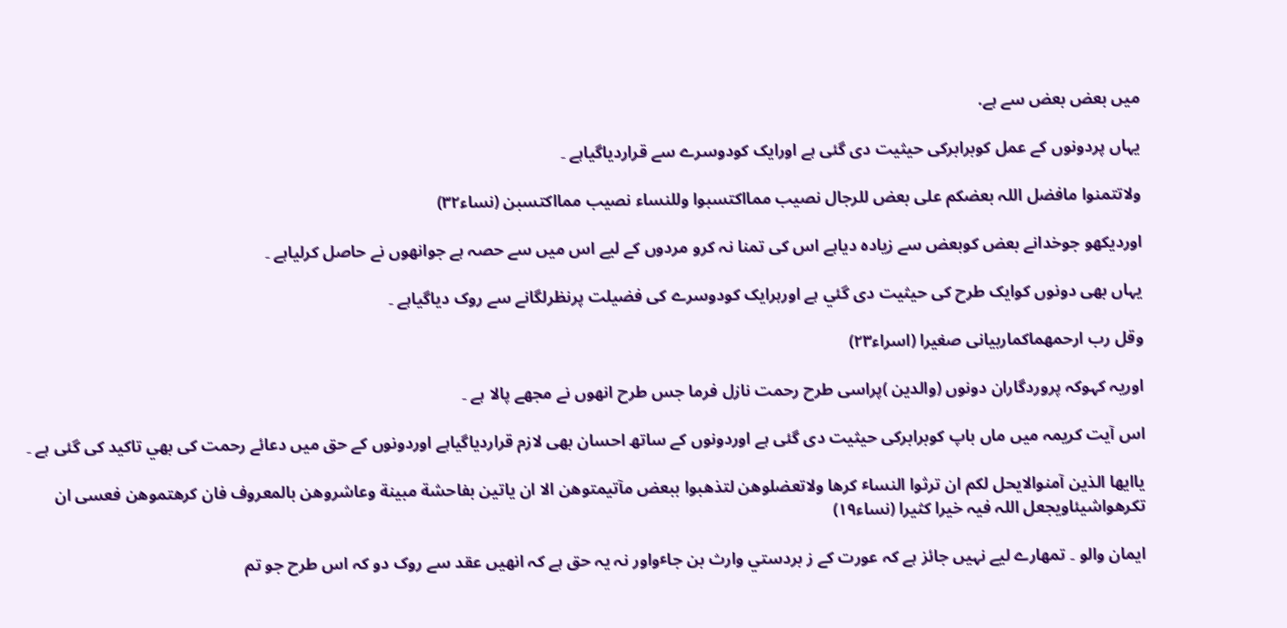ميں بعض بعض سے ہے.

يہاں پردونوں کے عمل کوبرابرکى حيثيت دى گئى ہے اورايک کودوسرے سے قراردياگياہے ۔

ولاتتمنوا مافضل اللہ بعضکم على بعض للرجال نصيب ممااکتسبوا وللنساء نصيب ممااکتسبن (نساء۳۲)

اورديکھو جوخدانے بعض کوبعض سے زيادہ دياہے اس کى تمنا نہ کرو مردوں کے ليے اس ميں سے حصہ ہے جوانھوں نے حاصل کرلياہے ۔

يہاں بھى دونوں کوايک طرح کى حيثيت دى گئي ہے اورہرايک کودوسرے کى فضيلت پرنظرلگانے سے روک دياگياہے ۔

وقل رب ارحمھماکماربيانى صغيرا (اسراء۲۳)

اوريہ کہوکہ پروردگاران دونوں (والدين )پراسى طرح رحمت نازل فرما جس طرح انھوں نے مجھے پالا ہے ۔

اس آيت کريمہ ميں ماں باپ کوبرابرکى حيثيت دى گئى ہے اوردونوں کے ساتھ احسان بھى لازم قراردياگياہے اوردونوں کے حق ميں دعائے رحمت کى بھي تاکيد کى گئى ہے ۔

ياايھا الذين آمنوالايحل لکم ان ترثوا النساٴ کرھا ولاتعضلوھن لتذھبوا ببعض مآتيمتوھن الا ان ياتين بفاحشة مبينة وعاشروھن بالمعروف فان کرھتموھن فعسى ان تکرھواشيئاويجعل اللہ فيہ خيرا کثيرا (نساء۱۹)

ايمان والو ۔ تمھارے لیے نہيں جائز ہے کہ عورت کے ز بردستي وارث بن جاٴواور نہ يہ حق ہے کہ انھيں عقد سے روک دو کہ اس طرح جو تم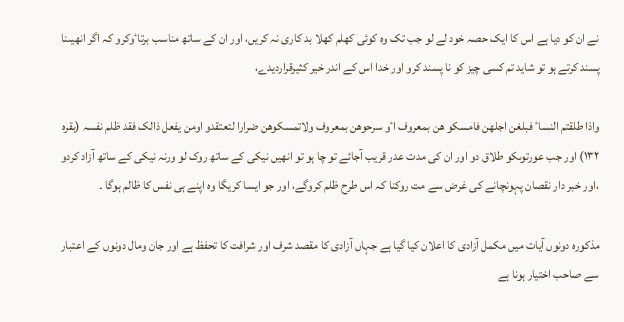نے ان کو ديا ہے اس کا ايک حصہ خود لے لو جب تک وہ کوئى کھلم کھلا بد کارى نہ کريں، اور ان کے ساتھ مناسب برتاٴوکرو کہ اگر انھيںنا پسند کرتے ہو تو شايد تم کسى چيز کو نا پسند کرو اور خدا اس کے اندر خير کثيرقرارديدے،

واذا طلقتم النساٴ فبلغن اجلھن فامسکو ھن بمعروف اٴو سرحوھن بمعروف ولاتمسکوھن ضرارا لتعتقدو اومن يفعل ذالک فقد ظلم نفسہ (بقرہ ۱۳۲) اور جب عورتوںکو طلاق دو اور ان کى مدت عدر قريب آجائے تو چا ہو تو انھيں نيکى کے ساتھ روک لو ورنہ نيکى کے ساتھ آزاد کردو ،اور خبر دار نقصان پہونچانے کى غرض سے مت روکنا کہ اس طرح ظلم کروگے، اور جو ايسا کريگا وہ اپنے ہى نفس کا ظالم ہوگا ۔

مذکورہ دونوں آيات ميں مکمل آزادى کا اعلان کيا گيا ہے جہاں آزادى کا مقصد شرف اور شرافت کا تحفظ ہے اور جان ومال دونوں کے اعتبار سے صاحب اختيار ہونا ہے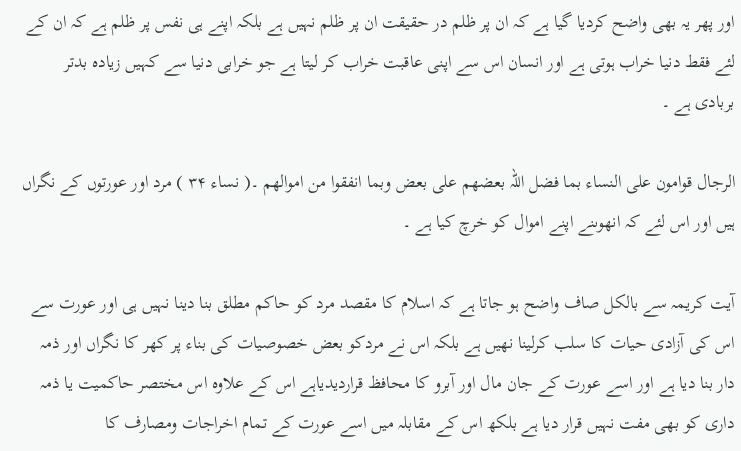اور پھر يہ بھى واضح کرديا گيا ہے کہ ان پر ظلم در حقيقت ان پر ظلم نہيں ہے بلکہ اپنے ہى نفس پر ظلم ہے کہ ان کے لئے فقط دنيا خراب ہوتى ہے اور انسان اس سے اپنى عاقبت خراب کر ليتا ہے جو خرابى دنيا سے کہيں زيادہ بدتر بربادى ہے ۔

الرجال قوامون على النساء بما فضل اللہ بعضھم على بعض وبما انفقوا من اموالھم ۔( نساء ۳۴ ) مرد اور عورتوں کے نگراں ہيں اور اس لئے کہ انھوںنے اپنے اموال کو خرچ کيا ہے ۔

آيت کريمہ سے بالکل صاف واضح ہو جاتا ہے کہ اسلام کا مقصد مرد کو حاکم مطلق بنا دينا نہيں ہى اور عورت سے اس کى آزادى حيات کا سلب کرلينا نھيں ہے بلکہ اس نے مردکو بعض خصوصيات کى بناء پر کھر کا نگراں اور ذمہ دار بنا ديا ہے اور اسے عورت کے جان مال اور آبرو کا محافظ قراردیدياہے اس کے علاوہ اس مختصر حاکميت يا ذمہ دارى کو بھى مفت نہيں قرار ديا ہے بلکھ اس کے مقابلہ ميں اسے عورت کے تمام اخراجات ومصارف کا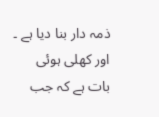ذمہ دار بنا ديا ہے ۔ اور کھلى ہوئى بات ہے کہ جب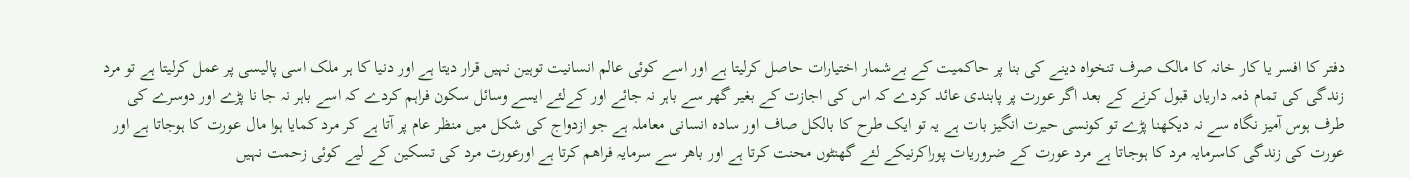دفتر کا افسر يا کار خانہ کا مالک صرف تنخواہ دينے کى بنا پر حاکميت کے بےشمار اختيارات حاصل کرليتا ہے اور اسے کوئى عالم انسانيت توہين نہيں قرار ديتا ہے اور دنيا کا ہر ملک اسى پاليسى پر عمل کرليتا ہے تو مرد زندگى کى تمام ذمہ دارياں قبول کرنے کے بعد اگر عورت پر پابندى عائد کردے کہ اس کى اجازت کے بغير گھر سے باہر نہ جائے اور کےلئے ايسے وسائل سکون فراہم کردے کہ اسے باہر نہ جا نا پڑے اور دوسرے کى طرف ہوس آميز نگاہ سے نہ ديکھنا پڑے تو کونسى حيرت انگيز بات ہے يہ تو ايک طرح کا بالکل صاف اور سادہ انسانى معاملہ ہے جو ازدواج کى شکل ميں منظر عام پر آتا ہے کر مرد کمايا ہوا مال عورت کا ہوجاتا ہے اور عورت کى زندگى کاسرمايہ مرد کا ہوجاتا ہے مرد عورت کے ضروريات پوراکرنیکے لئے گھنٹوں محنت کرتا ہے اور باھر سے سرمايہ فراھم کرتا ہے اورعورت مرد کى تسکين کے ليے کوئى زحمت نہيں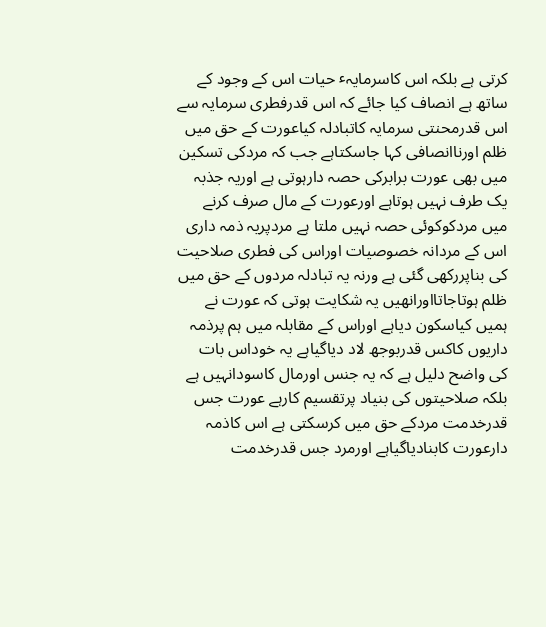کرتى ہے بلکہ اس کاسرمايہٴ حيات اس کے وجود کے ساتھ ہے انصاف کيا جائے کہ اس قدرفطرى سرمايہ سے اس قدرمحنتى سرمايہ کاتبادلہ کياعورت کے حق ميں ظلم اورناانصافى کہا جاسکتاہے جب کہ مردکى تسکين ميں بھى عورت برابرکى حصہ دارہوتى ہے اوريہ جذبہ يک طرف نہيں ہوتاہے اورعورت کے مال صرف کرنے ميں مردکوکوئى حصہ نہيں ملتا ہے مردپريہ ذمہ دارى اس کے مردانہ خصوصيات اوراس کى فطرى صلاحيت کى بناپررکھى گئى ہے ورنہ يہ تبادلہ مردوں کے حق ميں ظلم ہوتاجاتااورانھيں يہ شکايت ہوتى کہ عورت نے ہميں کياسکون دياہے اوراس کے مقابلہ ميں ہم پرذمہ داريوں کاکس قدربوجھ لاد دياگياہے يہ خوداس بات کى واضح دليل ہے کہ يہ جنس اورمال کاسودانہيں ہے بلکہ صلاحيتوں کى بنياد پرتقسيم کارہے عورت جس قدرخدمت مردکے حق ميں کرسکتى ہے اس کاذمہ دارعورت کابنادياگياہے اورمرد جس قدرخدمت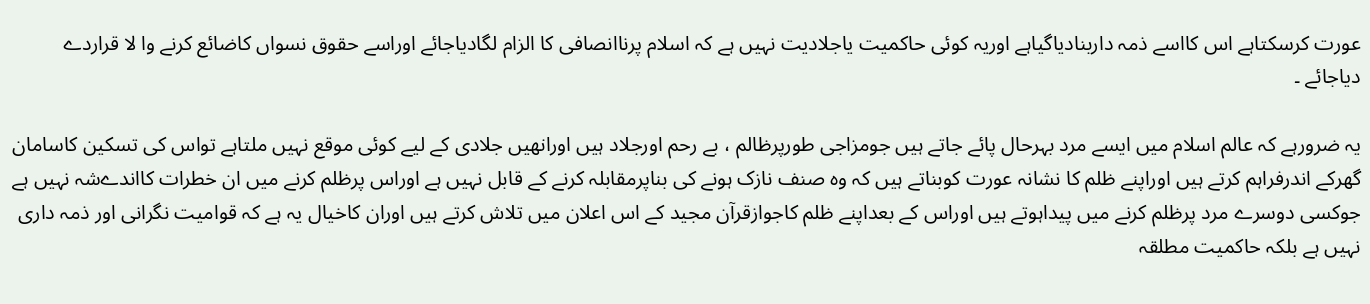عورت کرسکتاہے اس کااسے ذمہ داربنادياگياہے اوريہ کوئى حاکميت ياجلاديت نہيں ہے کہ اسلام پرناانصافى کا الزام لگادياجائے اوراسے حقوق نسواں کاضائع کرنے وا لا قراردے دياجائے ۔

يہ ضرورہے کہ عالم اسلام ميں ايسے مرد بہرحال پائے جاتے ہيں جومزاجى طورپرظالم ، بے رحم اورجلاد ہيں اورانھيں جلادى کے ليے کوئى موقع نہيں ملتاہے تواس کى تسکين کاسامان گھرکے اندرفراہم کرتے ہيں اوراپنے ظلم کا نشانہ عورت کوبناتے ہيں کہ وہ صنف نازک ہونے کى بناپرمقابلہ کرنے کے قابل نہيں ہے اوراس پرظلم کرنے ميں ان خطرات کااندےشہ نہيں ہے جوکسى دوسرے مرد پرظلم کرنے ميں پیداہوتے ہيں اوراس کے بعداپنے ظلم کاجوازقرآن مجيد کے اس اعلان ميں تلاش کرتے ہيں اوران کاخيال يہ ہے کہ قوامیت نگرانى اور ذمہ دارى نہيں ہے بلکہ حاکمیت مطلقہ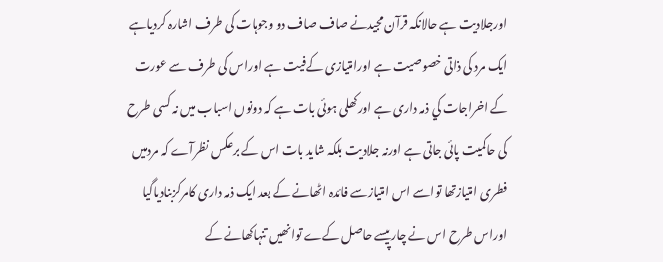اورجلادیت ہے حالانکہ قرآن مجيدنے صاف صاف دو وجوہات کى طرف اشارہ کردياہے ايک مرد کى ذاتى خصوصیت ہے اورامتيازى کےفیت ہے اوراس کى طرف سے عورت کے اخراجات کي ذمہ دارى ہے اورکھلى ہوئى بات ہے کہ دونوں اسباب ميں نہ کسى طرح کى حاکمیت پائى جاتى ہے اورنہ جلادیت بلکہ شاید بات اس کے برعکس نظرآے کہ مردميں فطرى امتيازتھا تواسے اس امتيازسے فائدہ اٹھانے کے بعد ايک ذمہ دارى کامرکزبنادياگيا اوراس طرح اس نے چارپیسے حاصل کےے توانھیں تنہاکھانے کے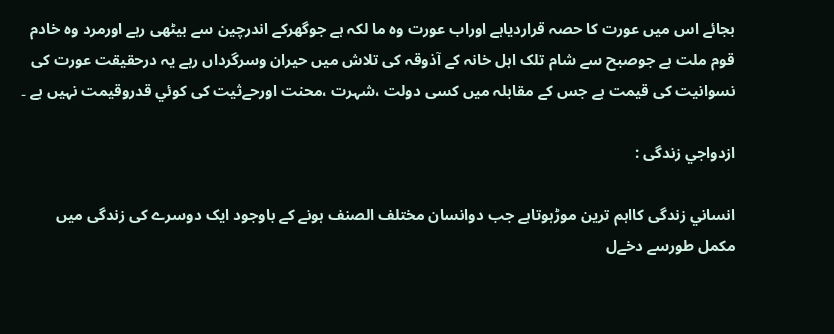بجائے اس ميں عورت کا حصہ قراردياہے اوراب عورت وہ ما لکہ ہے جوگھرکے اندرچین سے بیٹھى رہے اورمرد وہ خادم قوم ملت ہے جوصبح سے شام تلک اہل خانہ کے آذوقہ کى تلاش ميں حیران وسرگرداں رہے يہ درحقیقت عورت کى نسوانیت کى قیمت ہے جس کے مقابلہ ميں کسى دولت ،شہرت ،محنت اورحےثیت کى کوئي قدروقیمت نہيں ہے ۔

ازدواجي زندگى :

انساني زندگى کااہم ترین موڑہوتاہے جب دوانسان مختلف الصنف ہونے کے باوجود ايک دوسرے کى زندگى ميں مکمل طورسے دخےل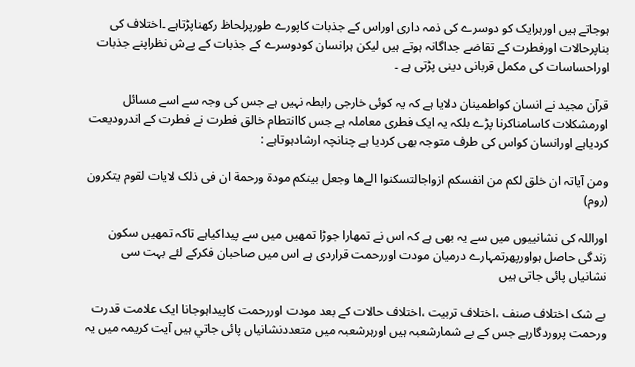ہوجاتے ہيں اورہرايک کو دوسرے کى ذمہ دارى اوراس کے جذبات کاپورے طورپرلحاظ رکھناپڑتاہے ۔اختلاف کى بناپرحالات اورفطرت کے تقاضے جداگانہ ہوتے ہيں ليکن ہرانسان کودوسرے کے جذبات کے پےش نظراپنے جذبات اوراحساسات کى مکمل قربانى دينى پڑتى ہے ۔

قرآن مجيد نے انسان کواطمينان دلايا ہے کہ يہ کوئى خارجى رابطہ نہيں ہے جس کى وجہ سے اسے مسائل اورمشکلات کاسامناکرنا پڑے بلکہ يہ ايک فطرى معاملہ ہے جس کاانتطام خالق فطرت نے فطرت کے اندروديعت کردياہے اورانسان کواس کى طرف متوجہ بھى کرديا ہے چنانچہ ارشادہوتاہے :

ومن آياتہ ان خلق لکم من انفسکم ازواجالتسکنوا الےھا وجعل بینکم مودة ورحمة ان فى ذلک لايات لقوم یتکرون (روم)

اوراللہ کى نشانييوں ميں سے يہ بھى ہے کہ اس نے تمھارا جوڑا تمھیں ميں سے پیداکياہے تاکہ تمھیں سکون زندگى حاصل ہواورپھرتمہارے درميان مودت اوررحمت قراردى ہے اس ميں صاحبان فکرکے لئے بہت سى نشانياں پائى جاتى ہيں

بے شک اختلاف صنف ،اختلاف تربیت ،اختلاف حالات کے بعد مودت اوررحمت کاپیداہوجانا ايک علامت قدرت ورحمت پروردگارہے جس کے بے شمارشعبہ ہيں اورہرشعبہ ميں متعددنشانياں پائى جاتي ہيں آیت کریمہ ميں يہ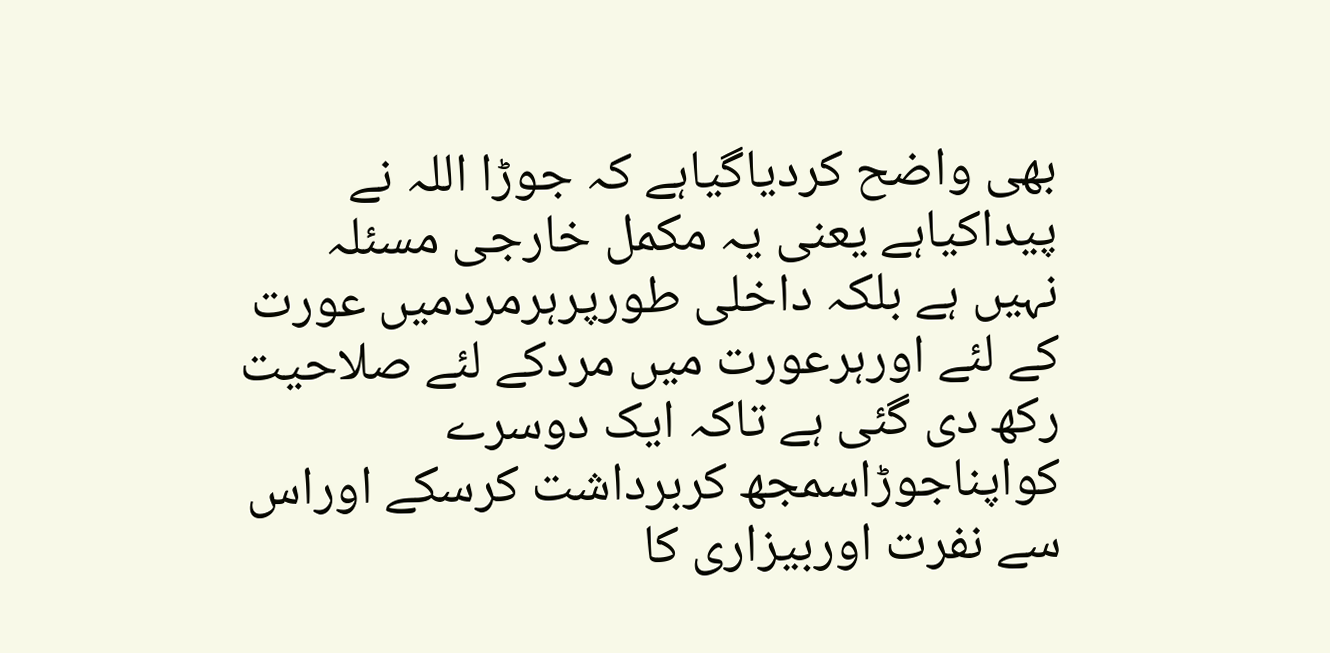بھى واضح کردياگياہے کہ جوڑا اللہ نے پیداکياہے یعنى يہ مکمل خارجى مسئلہ نہيں ہے بلکہ داخلى طورپرہرمردميں عورت کے لئے اورہرعورت ميں مردکے لئے صلاحیت رکھ دى گئى ہے تاکہ ايک دوسرے کواپناجوڑاسمجھ کربرداشت کرسکے اوراس سے نفرت اوربیزارى کا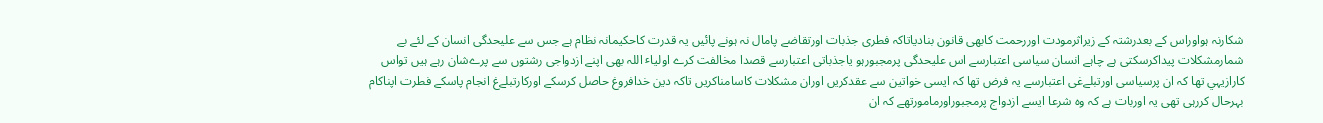شکارنہ ہواوراس کے بعدرشتہ کے زیراثرمودت اوررحمت کابھى قانون بنادياتاکہ فطرى جذبات اورتقاضے پامال نہ ہونے پائیں يہ قدرت کاحکیمانہ نظام ہے جس سے علیحدگى انسان کے لئے بے شمارمشکلات پیداکرسکتى ہے چاہے انسان سياسى اعتبارسے اس علیحدگى پرمجبورہو ياجذباتى اعتبارسے قصدا مخالفت کرے اولياٴ اللہ بھى اپنے ازدواجى رشتوں سے پرےشان رہے ہيں تواس کارازيہي تھا کہ ان پرسياسى اورتبلےغى اعتبارسے يہ فرض تھا کہ ایسى خواتین سے عقدکریں اوران مشکلات کاسامناکریں تاکہ دین خدافروغ حاصل کرسکے اورکارتبلےغ انجام پاسکے فطرت اپناکام بہرحال کررہى تھى يہ اوربات ہے کہ وہ شرعا ایسے ازدواج پرمجبوراورمامورتھے کہ ان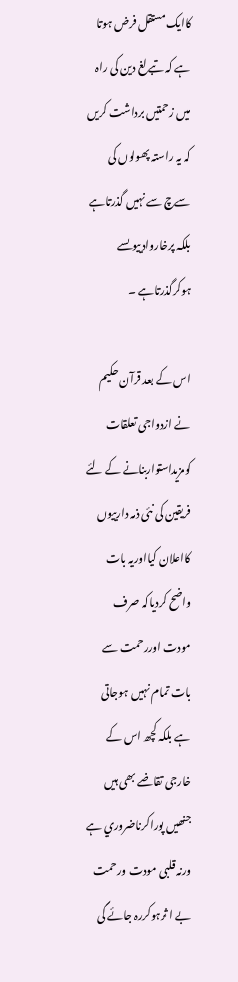کاايک مستقل فرض ہوتا ہے کہ تبےلغ دین کى راہ ميں زحمتیں برداشت کریں کہ يہ راستہ پھولوں کى سےچ سے نہيں گذرتاہے بلکہ پرخاروادييوںسے ہوکرگذرتاہے ۔

اس کے بعد قرآن حکیم نے ازدواجى تعلقات کومزيداستواربنانے کے لئے فریقین کى نئى ذمہ دارييوں کااعلان کيااوريہ بات واضح کردياکہ صرف مودت اوررحمت سے بات تمام نہيں ہوجاتى ہے بلکہ کچھ اس کے خارجى تقاضے بھى ہيں جنھیں پوراکرناضروري ہے ورنہ قلبى مودت ورحمت بے ا ثرہوکررہ جائے گى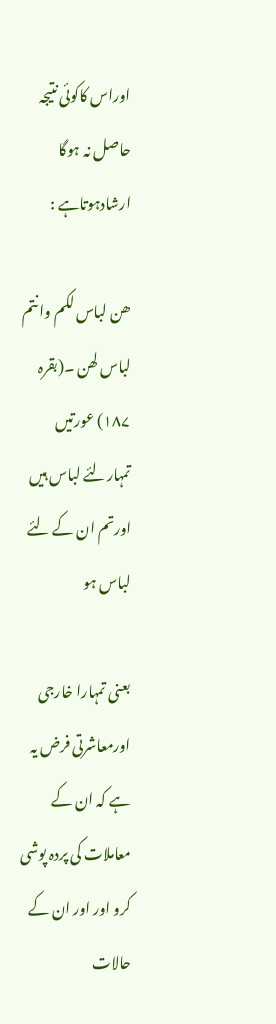اوراس کاکوئى نتيجہ حاصل نہ ہوگا ارشادہوتاہے :

ھن لباس لکم وانتم لباس لھن ۔(بقرہ ۱۸۷) عورتیں تمہارلئے لباس ہيں اورتم ان کے لئے لباس ہو

بعنى تمہارا خارجى اورمعاشرتى فرض يہ ہے کہ ان کے معاملات کى پردہ پوشى کرو اور اور ان کے حالات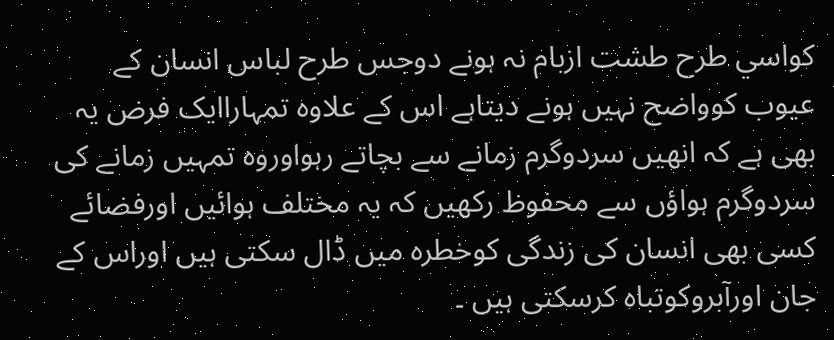کواسي طرح طشت ازبام نہ ہونے دوجس طرح لباس انسان کے عیوب کوواضح نہيں ہونے دیتاہے اس کے علاوہ تمہاراايک فرض يہ بھى ہے کہ انھیں سردوگرم زمانے سے بچاتے رہواوروہ تمہيں زمانے کى سردوگرم ہواؤں سے محفوظ رکھیں کہ يہ مختلف ہوائیں اورفضائے کسى بھى انسان کى زندگى کوخطرہ ميں ڈال سکتى ہيں اوراس کے جان اورآبروکوتباہ کرسکتى ہيں ۔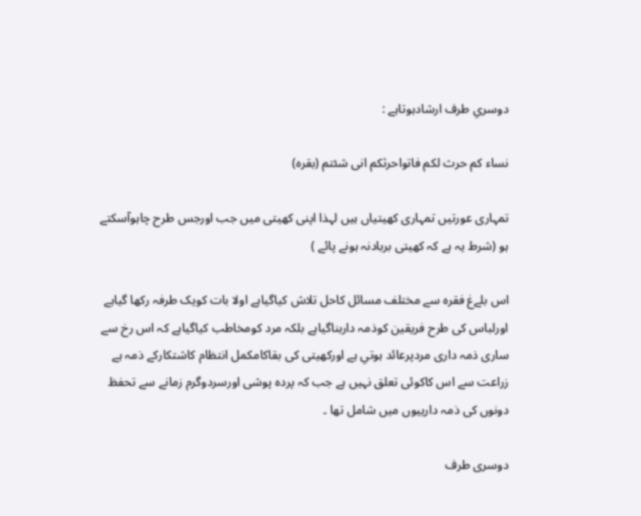دوسري طرف ارشادہوتاہے :

نساء کم حرث لکم فاتواحرثکم انى شئتم (بقرہ)

تمہارى عورتیں تمہارى کھیتياں ہيں لہذا اپنى کھیتى ميں جب اورجس طرح چاہوآسکتے ہو (شرط يہ ہے کہ کھیتى بربادنہ ہونے پائے )

اس بلےغ فقرہ سے مختلف مسائل کاحل تلاش کياگياہے اولا بات کویک طرفہ رکھا گياہے اورلباس کى طرح فریقین کوذمہ داربناگياہے بلکہ مرد کومخاطب کياگياہے کہ اس رخ سے سارى ذمہ دارى مردپرعائد ہوتي ہے اورکھیتى کى بقاکامکمل انتظام کاشتکارکے ذمہ ہے زراعت سے اس کاکوئى تعلق نہيں ہے جب کہ پردہ پوشى اورسردوگرم زمانے سے تحفظ دونوں کى ذمہ دارييوں ميں شامل تھا ۔

دوسرى طرف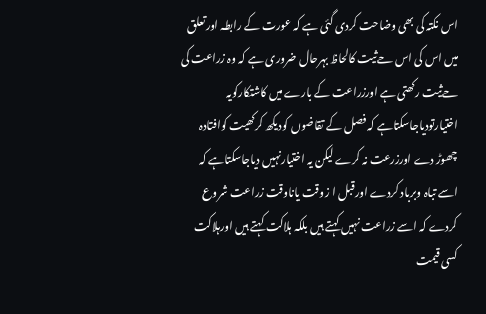اس نکتہ کى بھى وضاحت کردى گئى ہے کہ عورت کے رابطہ اورتعلق ميں اس کى اس حےثیت کالحاظ بہرحال ضرورى ہے کہ وہ زراعت کى حےثیت رکھتى ہے اورزراعت کے بارے ميں کاشتکارکويہ اختيارتودياجاسکتاہے کہ فصل کے تقاضوں کودیکھ کرکھیت کوافتادہ چھوڑ دے اورزرعت نہ کرے ليکن يہ اختيارنہيں دياجاسکتاہے کہ اسے تباہ وبرباد کردے اورقبل ا زوقت ياناوقت زراعت شروع کردے کہ اسے زراعت نہيں کہتے ہيں بلکہ ہلاکت کہتے ہيں اورہلاکت کسى قیمت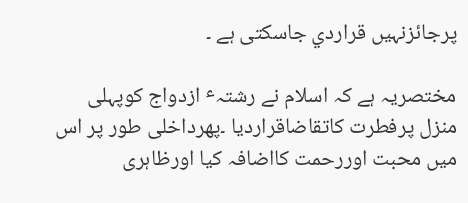پرجائزنہيں قراردي جاسکتى ہے ۔

مختصريہ ہے کہ اسلام نے رشتہٴ ازدواج کوپہلى منزل پرفطرت کاتقاضاقرارديا ۔پھرداخلى طور پر اس ميں محبت اوررحمت کااضافہ کيا اورظاہرى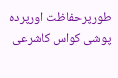طورپرحفاظت اورپردہ پوشى کواس کاشرعى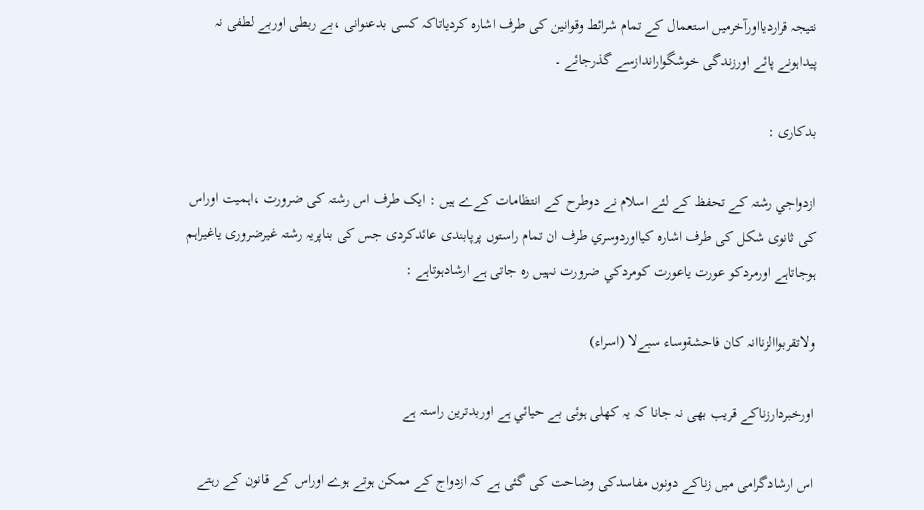نتيجہ قرارديااورآخرميں استعمال کے تمام شرائط وقوانین کى طرف اشارہ کردياتاکہ کسى بدعنوانى ،بے ربطى اوربے لطفى نہ پیداہونے پائے اورزندگى خوشگواراندازسے گذرجائے ۔

بدکارى :

ازدواجي رشتہ کے تحفظ کے لئے اسلام نے دوطرح کے انتظامات کےے ہيں : ايک طرف اس رشتہ کى ضرورت ،اہمیت اوراس کى ثانوى شکل کى طرف اشارہ کيااوردوسري طرف ان تمام راستوں پرپابندى عائدکردى جس کى بناپريہ رشتہ غیرضرورى ياغیراہم ہوجاتاہے اورمردکو عورت ياعورت کومردکي ضرورت نہيں رہ جاتى ہے ارشادہوتاہے :

ولاتقربواالزناانہ کان فاحشةوساء سبےلا (اسراء)

اورخبردارزناکے قریب بھى نہ جانا کہ يہ کھلى ہوئى بے حيائي ہے اوربدترین راستہ ہے

اس ارشادگرامى ميں زناکے دونوں مفاسدکى وضاحت کى گئى ہے کہ ازدواج کے ممکن ہوتے ہوے اوراس کے قانون کے رہتے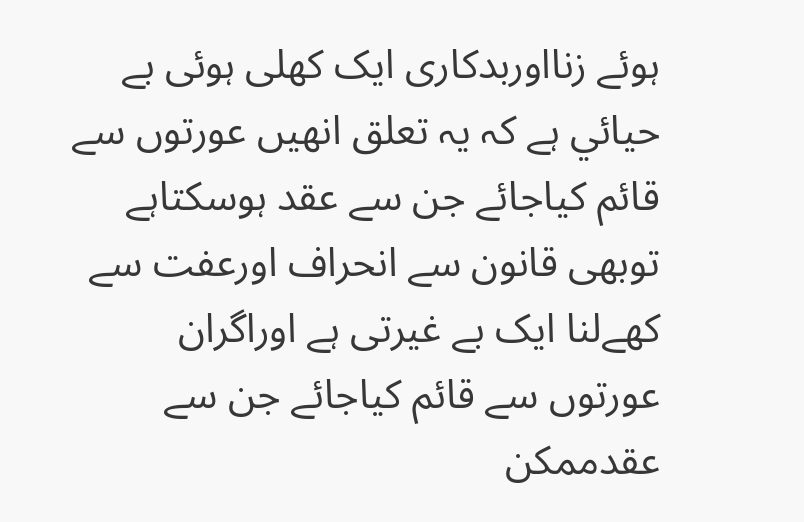ہوئے زنااوربدکارى ايک کھلى ہوئى بے حيائي ہے کہ يہ تعلق انھیں عورتوں سے قائم کياجائے جن سے عقد ہوسکتاہے توبھى قانون سے انحراف اورعفت سے کھےلنا ايک بے غیرتى ہے اوراگران عورتوں سے قائم کياجائے جن سے عقدممکن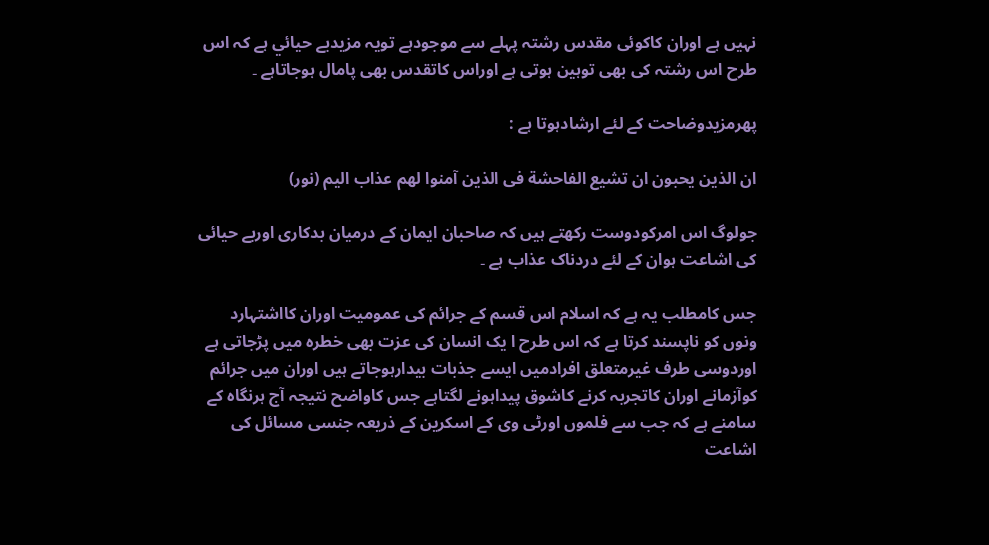نہيں ہے اوران کاکوئى مقدس رشتہ پہلے سے موجودہے تويہ مزيدبے حيائي ہے کہ اس طرح اس رشتہ کى بھى توہین ہوتى ہے اوراس کاتقدس بھى پامال ہوجاتاہے ۔

پھرمزيدوضاحت کے لئے ارشادہوتا ہے :

ان الذین یحبون ان تشیع الفاحشة فى الذین آمنوا لھم عذاب الیم (نور)

جولوگ اس امرکودوست رکھتے ہيں کہ صاحبان ایمان کے درميان بدکارى اوربے حيائى کى اشاعت ہوان کے لئے دردناک عذاب ہے ۔

جس کامطلب يہ ہے کہ اسلام اس قسم کے جرائم کى عمومیت اوران کااشتہارد ونوں کو ناپسند کرتا ہے کہ اس طرح ا یک انسان کى عزت بھى خطرہ ميں پڑجاتى ہے اوردوسى طرف غیرمتعلق افرادميں ایسے جذبات بیدارہوجاتے ہيں اوران ميں جرائم کوآزمانے اوران کاتجربہ کرنے کاشوق پیداہونے لگتاہے جس کاواضح نتيجہ آج ہرنگاہ کے سامنے ہے کہ جب سے فلموں اورٹى وى کے اسکرین کے ذریعہ جنسى مسائل کى اشاعت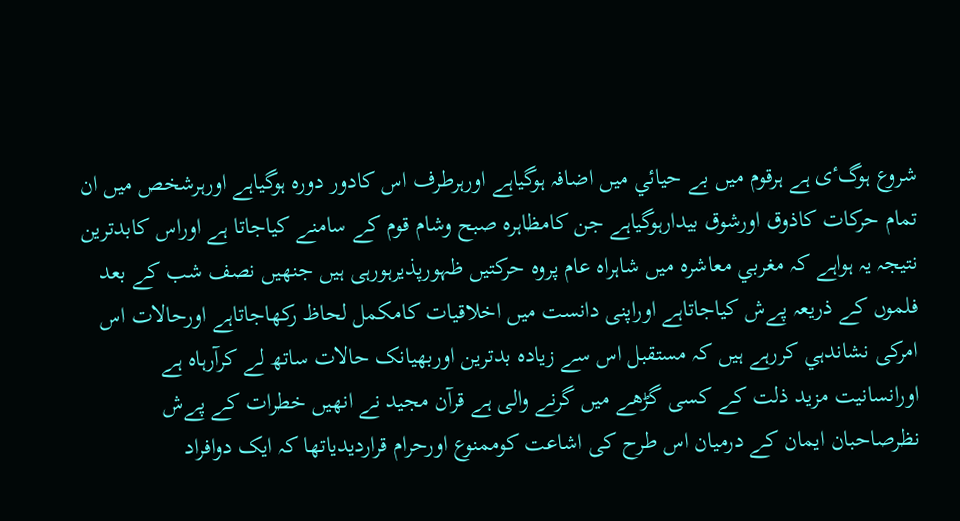شروع ہوگٴى ہے ہرقوم ميں بے حيائي ميں اضافہ ہوگياہے اورہرطرف اس کادور دورہ ہوگياہے اورہرشخص ميں ان تمام حرکات کاذوق اورشوق بیدارہوگياہے جن کامظاہرہ صبح وشام قوم کے سامنے کياجاتا ہے اوراس کابدترین نتيجہ يہ ہواہے کہ مغربي معاشرہ ميں شاہراہ عام پروہ حرکتیں ظہورپذیرہورہى ہيں جنھیں نصف شب کے بعد فلموں کے ذریعہ پےش کياجاتاہے اوراپنى دانست ميں اخلاقيات کامکمل لحاظ رکھاجاتاہے اورحالات اس امرکى نشاندہي کررہے ہيں کہ مستقبل اس سے زيادہ بدترین اوربھيانک حالات ساتھ لے کرآرہاہ ہے اورانسانیت مزيد ذلت کے کسى گڑھے ميں گرنے والى ہے قرآن مجيد نے انھیں خطرات کے پےش نظرصاحبان ایمان کے درميان اس طرح کى اشاعت کوممنوع اورحرام قراردیدياتھا کہ ايک دوافراد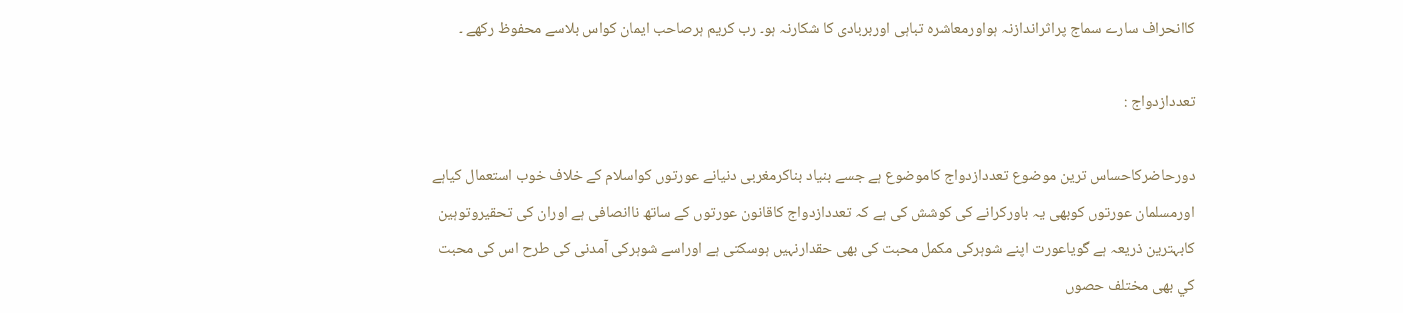کاانحراف سارے سماج پراثراندازنہ ہواورمعاشرہ تباہى اوربربادى کا شکارنہ ہو۔ رب کریم ہرصاحب ایمان کواس بلاسے محفوظ رکھے ۔

تعددازدواج :

دورحاضرکاحساس ترین موضوع تعددازدواج کاموضوع ہے جسے بنياد بناکرمغربى دنيانے عورتوں کواسلام کے خلاف خوب استعمال کياہے اورمسلمان عورتوں کوبھى يہ باورکرانے کى کوشش کى ہے کہ تعددازدواج کاقانون عورتوں کے ساتھ ناانصافى ہے اوران کى تحقیروتوہین کابہترین ذریعہ ہے گوياعورت اپنے شوہرکى مکمل محبت کى بھى حقدارنہيں ہوسکتى ہے اوراسے شوہرکى آمدنى کى طرح اس کى محبت کي بھى مختلف حصوں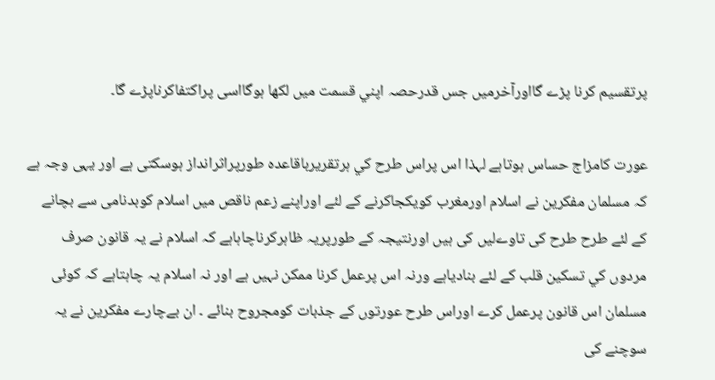پرتقسیم کرنا پڑے گااورآخرميں جس قدرحصہ اپني قسمت ميں لکھا ہوگااسى پراکتفاکرناپڑے گا۔

عورت کامزاج حساس ہوتاہے لہذا اس پراس طرح کي ہرتقریرباقاعدہ طورپراثرانداز ہوسکتى ہے اور يہى وجہ ہے کہ مسلمان مفکرین نے اسلام اورمغرب کویکجاکرنے کے لئے اوراپنے زعم ناقص ميں اسلام کوبدنامى سے بچانے کے لئے طرح طرح کى تاوےلیں کى ہيں اورنتيجہ کے طورپريہ ظاہرکرناچاہاہے کہ اسلام نے يہ قانون صرف مردوں کي تسکین قلب کے لئے بنادياہے ورنہ اس پرعمل کرنا ممکن نہيں ہے اور نہ اسلام يہ چاہتاہے کہ کوئى مسلمان اس قانون پرعمل کرے اوراس طرح عورتوں کے جذبات کومجروح بنائے ۔ ان بےچارے مفکرین نے يہ سوچنے کى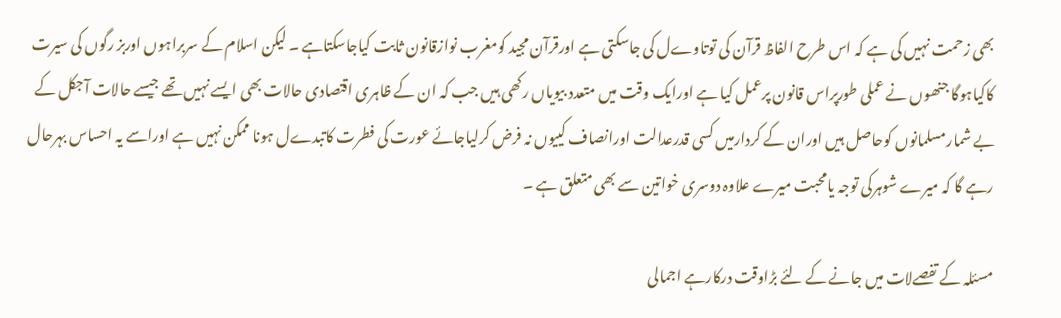بھى زحمت نہيں کى ہے کہ اس طرح الفاظ قرآن کى توتاوےل کى جاسکتى ہے اورقرآن مجيد کومغرب نوازقانون ثابت کياجاسکتاہے ۔ ليکن اسلام کے سربراہوں اوربز رگوں کى سیرت کاکياہوگا جنھوں نے عملى طورپراس قانون پرعمل کيا ہے اورايک وقت ميں متعدد بیوياں رکھى ہيں جب کہ ان کے ظاہرى اقتصادى حالات بھى ایسے نہيں تھے جیسے حالات آجکل کے بے شمارمسلمانوں کوحاصل ہيں اوران کے کردارميں کسى قدرعدالت اورانصاف کييوں نہ فرض کرلياجائے عورت کى فطرت کاتبدےل ہونا ممکن نہيں ہے اوراسے يہ احساس بہرحال رہے گا کہ میرے شوہرکى توجہ يامحبت میرے علاوہ دوسرى خواتین سے بھى متعلق ہے ۔

مسئلہ کے تفصےلات ميں جانے کے لئے بڑاوقت درکارہے اجمالى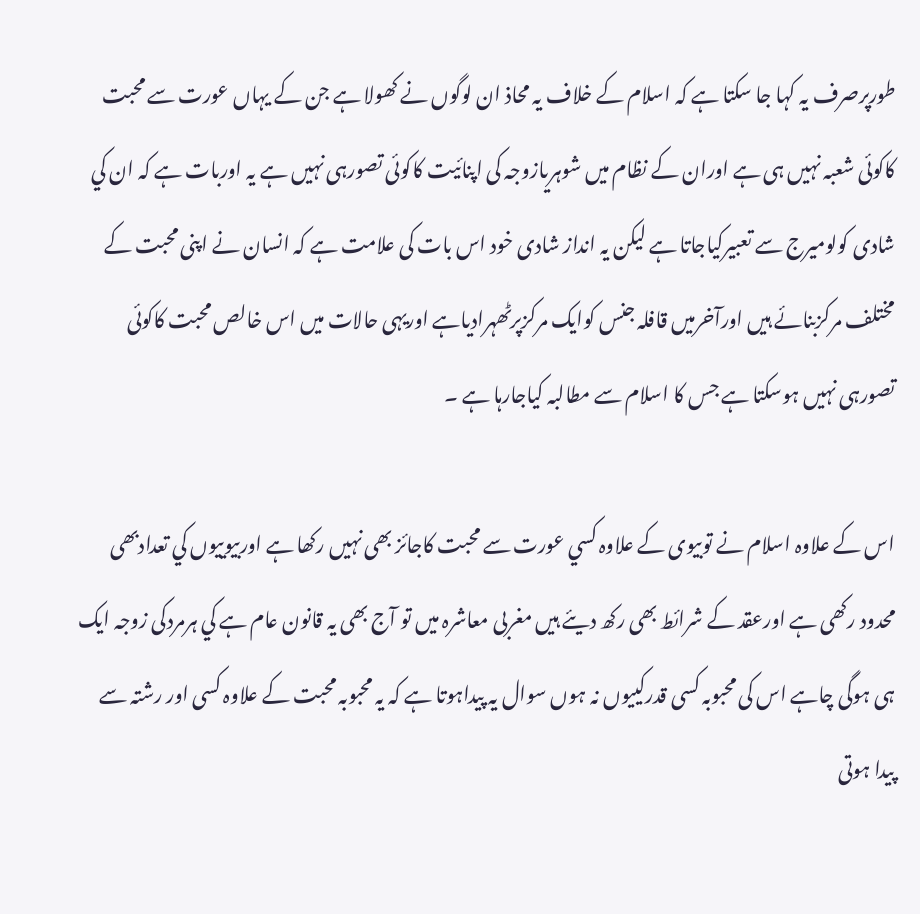طورپرصرف يہ کہا جا سکتا ہے کہ اسلام کے خلاف يہ محاذ ان لوگوں نے کھولا ہے جن کے يہاں عورت سے محبت کاکوئى شعبہ نہيں ہى ہے اوران کے نظام ميں شوہريازوجہ کى اپنائیت کاکوئى تصورہى نہيں ہے يہ اوربات ہے کہ ان کي شادى کولومیرج سے تعبیرکياجاتا ہے ليکن يہ انداز شادى خود اس بات کى علامت ہے کہ انسان نے اپنى محبت کے مختلف مرکزبنائے ہيں اورآخرميں قافلہ جنس کوايک مرکزپرٹھہرادياہے اوريہى حالات ميں اس خالص محبت کاکوئى تصورہى نہيں ہوسکتا ہے جس کا اسلام سے مطالبہ کياجارہا ہے ۔

اس کے علاوہ اسلام نے توبیوى کے علاوہ کسي عورت سے محبت کاجائز بھى نہيں رکھا ہے اوربیوييوں کي تعدادبھى محدود رکھى ہے اورعقد کے شرائط بھى رکھ دیئے ہيں مغربى معاشرہ ميں تو آج بھى يہ قانون عام ہے کي ہرمردکى زوجہ ايک ہى ہوگى چاہے اس کى محبوبہ کسى قدرکييوں نہ ہوں سوال يہ پیداہوتا ہے کہ يہ محبوبہ محبت کے علاوہ کسى اور رشتہ سے پیدا ہوتى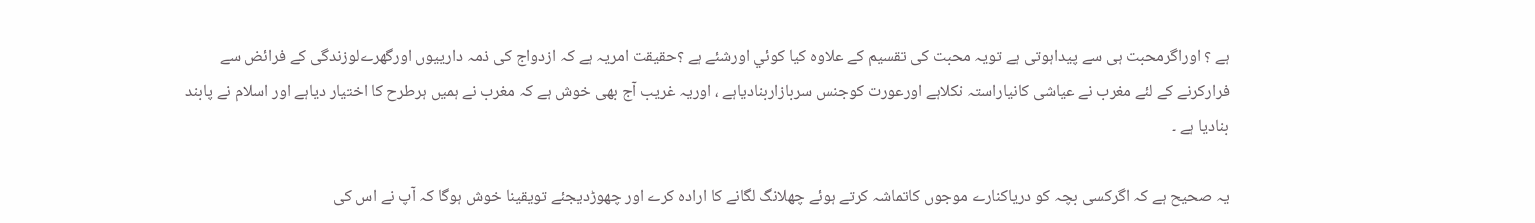ہے ؟ اوراگرمحبت ہى سے پیداہوتى ہے تويہ محبت کى تقسیم کے علاوہ کيا کوئي اورشئے ہے ؟حقیقت امريہ ہے کہ ازدواج کى ذمہ دارييوں اورگھرےلوزندگى کے فرائض سے فرارکرنے کے لئے مغرب نے عياشى کانياراستہ نکلاہے اورعورت کوجنس سربازاربنادياہے ، اوريہ غریب آج بھى خوش ہے کہ مغرب نے ہميں ہرطرح کا اختيار دياہے اور اسلام نے پابند بناديا ہے ۔

يہ صحيح ہے کہ اگرکسى بچہ کو درياکنارے موجوں کاتماشہ کرتے ہوئے چھلانگ لگانے کا ارادہ کرے اور چھوڑدیجئے تویقینا خوش ہوگا کہ آپ نے اس کى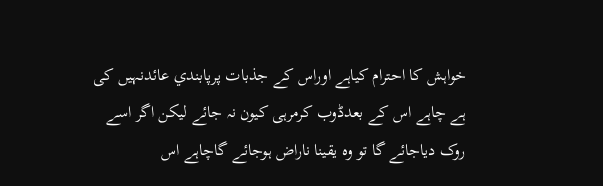خواہش کا احترام کياہے اوراس کے جذبات پرپابندي عائدنہيں کى ہے چاہے اس کے بعدڈوب کرمرہى کیون نہ جائے ليکن اگر اسے روک دياجائے گا تو وہ یقینا ناراض ہوجائے گاچاہے اس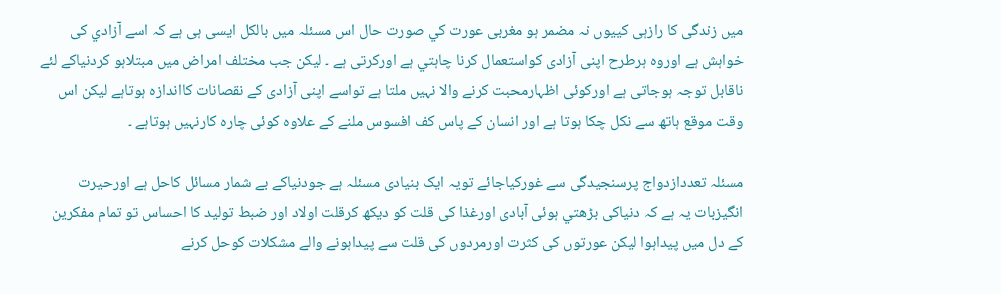ميں زندگى کا رازہى کييوں نہ مضمر ہو مغربى عورت کي صورت حال اس مسئلہ ميں بالکل ایسى ہى ہے کہ اسے آزادي کى خواہش ہے اوروہ ہرطرح اپنى آزادى کواستعمال کرنا چاہتي ہے اورکرتى ہے ۔ ليکن جب مختلف امراض ميں مبتلاہو کردنياکے لئے ناقابل توجہ ہوجاتى ہے اورکوئى اظہارمحبت کرنے والا نہيں ملتا ہے تواسے اپنى آزادى کے نقصانات کااندازہ ہوتاہے ليکن اس وقت موقع ہاتھ سے نکل چکا ہوتا ہے اور انسان کے پاس کف افسوس ملنے کے علاوہ کوئى چارہ کارنہيں ہوتاہے ۔

مسئلہ تعددازدواج پرسنجیدگى سے غورکياجائے تويہ ايک بنيادى مسئلہ ہے جودنياکے بے شمار مسائل کاحل ہے اورحیرت انگیزبات يہ ہے کہ دنياکى بڑھتي ہوئى آبادى اورغذا کى قلت کو دیکھ کرقلت اولاد اور ضبط تولید کا احساس تو تمام مفکرین کے دل ميں پیداہوا ليکن عورتوں کى کثرت اورمردوں کى قلت سے پیداہونے والے مشکلات کوحل کرنے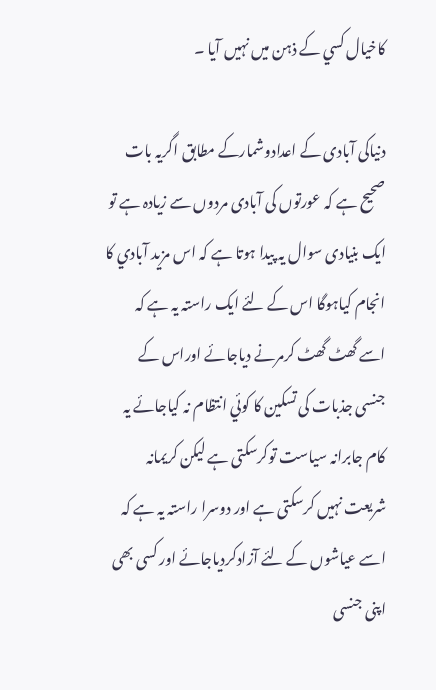کاخيال کسي کے ذہن ميں نہيں آيا ۔

دنياکى آبادى کے اعدادوشمارکے مطابق اگريہ بات صحيح ہے کہ عورتوں کى آبادى مردوں سے زيادہ ہے تو ايک بنيادى سوال يہ پیدا ہوتا ہے کہ اس مزيد آبادي کا انجام کياہوگا اس کے لئے ايک راستہ يہ ہے کہ اسے گھٹ گھٹ کرمرنے دياجائے اوراس کے جنسى جذبات کى تسکین کا کوئي انتظام نہ کياجائے يہ کام جابرانہ سياست توکرسکتى ہے ليکن کریمانہ شریعت نہيں کرسکتى ہے اور دوسرا راستہ يہ ہے کہ اسے عياشوں کے لئے آزادکردياجائے اور کسى بھى اپنى جنسى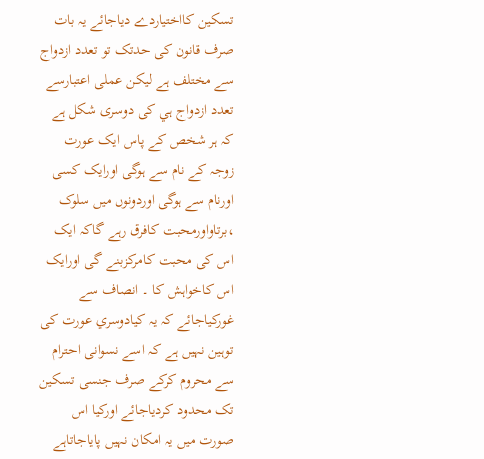تسکین کااختياردے دياجائے يہ بات صرف قانون کى حدتک تو تعدد ازدواج سے مختلف ہے ليکن عملى اعتبارسے تعدد ازدواج ہي کى دوسرى شکل ہے کہ ہر شخص کے پاس ايک عورت زوجہ کے نام سے ہوگى اورايک کسى اورنام سے ہوگى اوردونوں ميں سلوک ،برتاواورمحبت کافرق رہے گاکہ ايک اس کى محبت کامرکزبنے گى اورايک اس کاخواہش کا ۔ انصاف سے غورکياجائے کہ يہ کيادوسري عورت کى توہین نہيں ہے کہ اسے نسوانى احترام سے محروم کرکے صرف جنسى تسکين تک محدود کردياجائے اورکيا اس صورت ميں يہ امکان نہيں پاياجاتاہے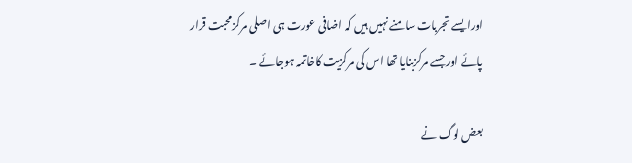اورایسے تجربات سامنے نہيں ہيں کہ اضافى عورت ہى اصلى مرکزمحبت قرار پائے اورجسے مرکزبنايا تھا اس کى مرکزیت کاخاتمہ ہوجائے ۔

بعض لوگ نے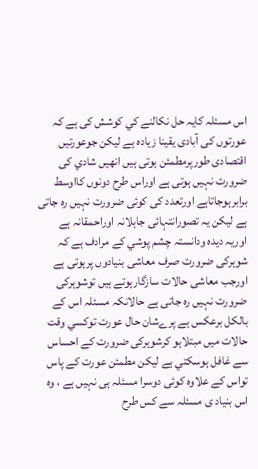اس مسئلہ کايہ حل نکالنے کي کوشش کى ہے کہ عورتوں کى آبادى یقینا زيادہ ہے ليکن جوعورتیں اقتصادى طورپرمطمئن ہوتى ہيں انھیں شادي کى ضرورت نہيں ہوتى ہے اوراس طرح دونوں کااوسط برابرہوجاتاہے اورتعدد کى کوئى ضرورت نہيں رہ جاتى ہے ليکن يہ تصورانتہائى جاہلانہ اوراحمقانہ ہے اوريہ دیدہ ودانستہ چشم پوشي کے مرادف ہے کہ شوہرکى ضرورت صرف معاشى بنيادوں پرہوتى ہے اورجب معاشى حالات سازگارہوتے ہيں توشوہرکى ضرورت نہيں رہ جاتى ہے حالانکہ مسئلہ اس کے بالکل برعکس ہے پرےشان حال عورت توکسي وقت حالات ميں مبتلاہو کرشوہرکى ضرورت کے احساس سے غافل ہوسکتي ہے ليکن مطمئن عورت کے پاس تواس کے علاوہ کوئى دوسرا مسئلہ ہى نہيں ہے ، وہ اس بنياد ى مسئلہ سے کس طرح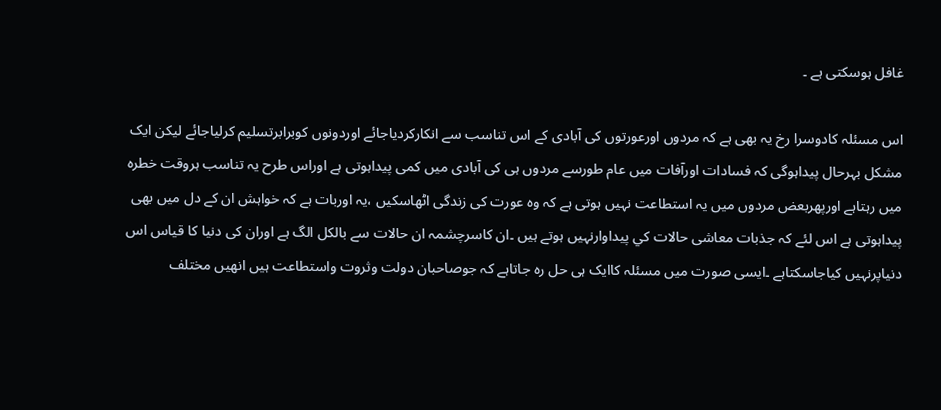غافل ہوسکتى ہے ۔

اس مسئلہ کادوسرا رخ يہ بھى ہے کہ مردوں اورعورتوں کى آبادى کے اس تناسب سے انکارکردياجائے اوردونوں کوبرابرتسلیم کرلياجائے ليکن ايک مشکل بہرحال پیداہوگى کہ فسادات اورآفات ميں عام طورسے مردوں ہى کى آبادى ميں کمى پیداہوتى ہے اوراس طرح يہ تناسب ہروقت خطرہ ميں رہتاہے اورپھربعض مردوں ميں يہ استطاعت نہيں ہوتى ہے کہ وہ عورت کى زندگى اٹھاسکیں ،يہ اوربات ہے کہ خواہش ان کے دل ميں بھى پیداہوتى ہے اس لئے کہ جذبات معاشى حالات کي پیداوارنہیں ہوتے ہيں ۔ان کاسرچشمہ ان حالات سے بالکل الگ ہے اوران کى دنيا کا قياس اس دنياپرنہيں کياجاسکتاہے ۔ایسى صورت ميں مسئلہ کاايک ہى حل رہ جاتاہے کہ جوصاحبان دولت وثروت واستطاعت ہيں انھیں مختلف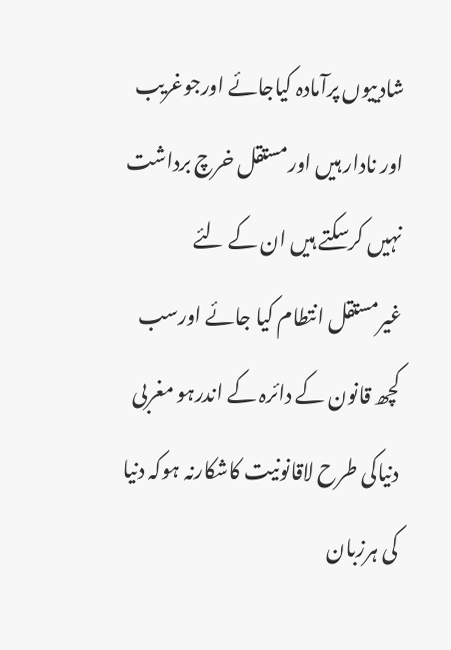شادييوں پرآمادہ کياجائے اورجوغریب اور نادار ہيں اورمستقل خرچ برداشت نہيں کرسکتے ہيں ان کے لئے غیرمستقل انتطام کيا جائے اورسب کچھ قانون کے دائرہ کے اندرہو مغربى دنياکى طرح لاقانونيت کاشکارنہ ہوکہ دنيا کى ہرزبان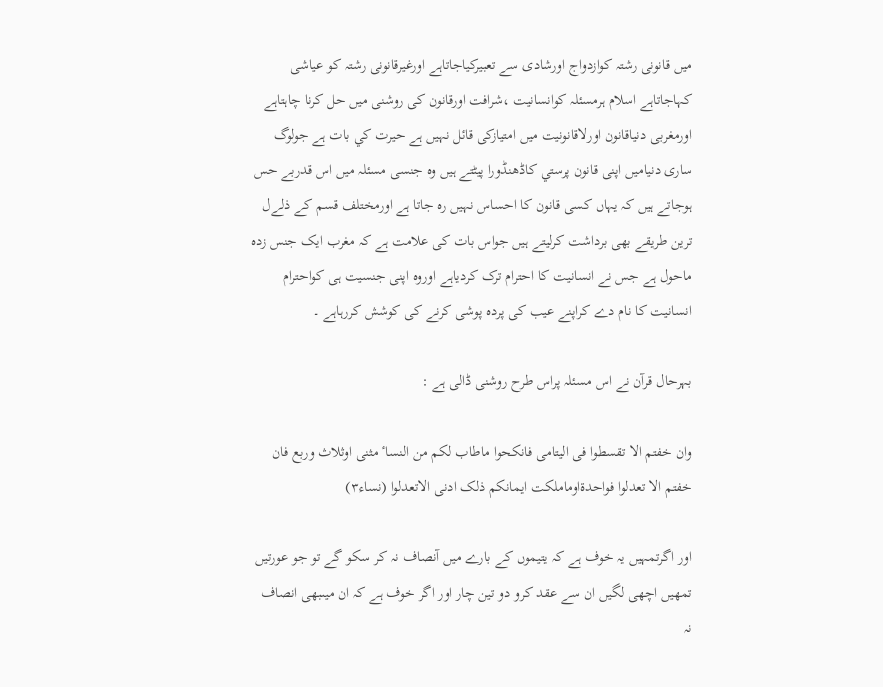ميں قانونى رشتہ کوازدواج اورشادى سے تعبیرکياجاتاہے اورغیرقانونى رشتہ کو عياشى کہاجاتاہے اسلام ہرمسئلہ کوانسانیت ،شرافت اورقانون کى روشنى ميں حل کرنا چاہتاہے اورمغربى دنياقانون اورلاقانونیت ميں امتيازکى قائل نہيں ہے حیرت کي بات ہے جولوگ سارى دنياميں اپنى قانون پرستي کاڈھنڈورا پیٹتے ہيں وہ جنسى مسئلہ ميں اس قدربے حس ہوجاتے ہيں کہ يہاں کسى قانون کا احساس نہيں رہ جاتا ہے اورمختلف قسم کے ذلےل ترین طریقے بھى برداشت کرلیتے ہيں جواس بات کى علامت ہے کہ مغرب ايک جنس زدہ ماحول ہے جس نے انسانیت کا احترام ترک کردياہے اوروہ اپنى جنسیت ہى کواحترام انسانیت کا نام دے کراپنے عیب کى پردہ پوشى کرنے کى کوشش کررہاہے ۔

بہرحال قرآن نے اس مسئلہ پراس طرح روشنى ڈالى ہے :

وان خفتم الا تقسطوا فى الیتامى فانکحوا ماطاب لکم من النساٴ مثنى اوثلاث وربع فان خفتم الا تعدلوا فواحدةاوماملکت ایمانکم ذلک ادنى الاتعدلوا (نساء۳)

اور اگرتمہيں يہ خوف ہے کہ یتیموں کے بارے ميں آنصاف نہ کر سکو گے تو جو عورتیں تمھیں اچھى لگیں ان سے عقد کرو دو تین چار اور اگر خوف ہے کہ ان ميںبھى انصاف نہ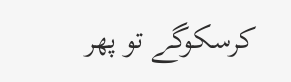کرسکوگے تو پھر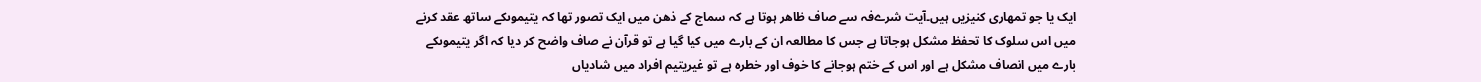ايک يا جو تمھارى کنیزیں ہيں۔آیت شرےفہ سے صاف ظاھر ہوتا ہے کہ سماج کے ذھن ميں ايک تصور تھا کہ یتیموںکے ساتھ عقد کرنے ميں اس سلوک کا تحفظ مشکل ہوجاتا ہے جس کا مطالعہ ان کے بارے ميں کيا گيا ہے تو قرآن نے صاف واضح کر ديا کہ اگر یتیموںکے بارے ميں انصاف مشکل ہے اور اس کے ختم ہوجانے کا خوف اور خطرہ ہے تو غیریتیم افراد ميں شادياں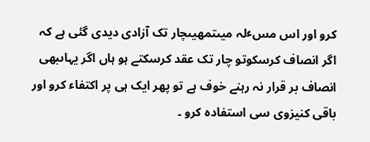کرو اور اس مسٴلہ ميںتمھیںچار تک آزادى دیدى گئى ہے کہ اگر انصاف کرسکوتو چار تک عقد کرسکتے ہو ہاں اگر يہاںبھى انصاف بر قرار نہ رہنے خوف ہے تو پھر ايک ہى پر اکتفاء کرو اور باقى کنيزوى سى استفادہ کرو ۔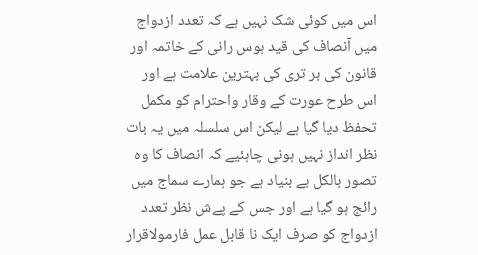اس ميں کوئى شک نہيں ہے کہ تعدد ازدواج ميں آنصاف کى قید ہوس رانى کے خاتمہ اور قانون کى بر ترى کى بہترین علامت ہے اور اس طرح عورت کے وقار واحترام کو مکمل تحفظ ديا گيا ہے ليکن اس سلسلہ ميں يہ بات نظر انداز نہيں ہونى چاہئيے کہ انصاف کا وہ تصور بالکل بے بنياد ہے جو ہمارے سماج ميں رائج ہو گيا ہے اور جس کے پےش نظر تعدد ازدواج کو صرف ايک نا قابل عمل فارمولاقرار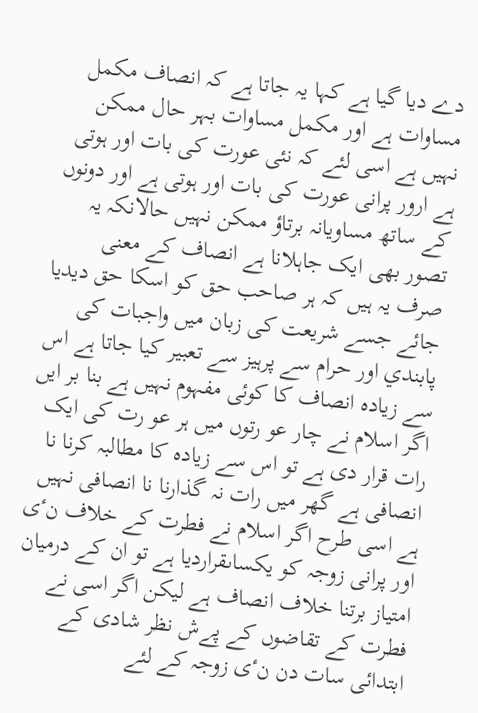دے ديا گيا ہے کہا يہ جاتا ہے کہ انصاف مکمل مساوات ہے اور مکمل مساوات بہر حال ممکن نہيں ہے اسى لئے کہ نئى عورت کى بات اور ہوتى ہے ارور پرانى عورت کى بات اور ہوتى ہے اور دونوں کے ساتھ مساويانہ برتاؤ ممکن نہيں حالانکہ يہ تصور بھى ايک جاہلانا ہے انصاف کے معنى صرف يہ ہيں کہ ہر صاحب حق کو اسکا حق دیديا جائے جسے شریعت کى زبان ميں واجبات کى پابندي اور حرام سے پرہیز سے تعبیر کيا جاتا ہے اس سے زيادہ انصاف کا کوئى مفہوم نہيں ہے بنا بر ایں اگر اسلام نے چار عو رتوں ميں ہر عو رت کى ايک رات قرار دى ہے تو اس سے زيادہ کا مطالبہ کرنا نا انصافى ہے گھر ميں رات نہ گذارنا نا انصافى نہيں ہے اسى طرح اگر اسلام نے فطرت کے خلاف نٴى اور پرانى زوجہ کو یکساںقرارديا ہے تو ان کے درميان امتياز برتنا خلاف انصاف ہے ليکن اگر اسى نے فطرت کے تقاضوں کے پےش نظر شادى کے ابتدائى سات دن نٴى زوجہ کے لئے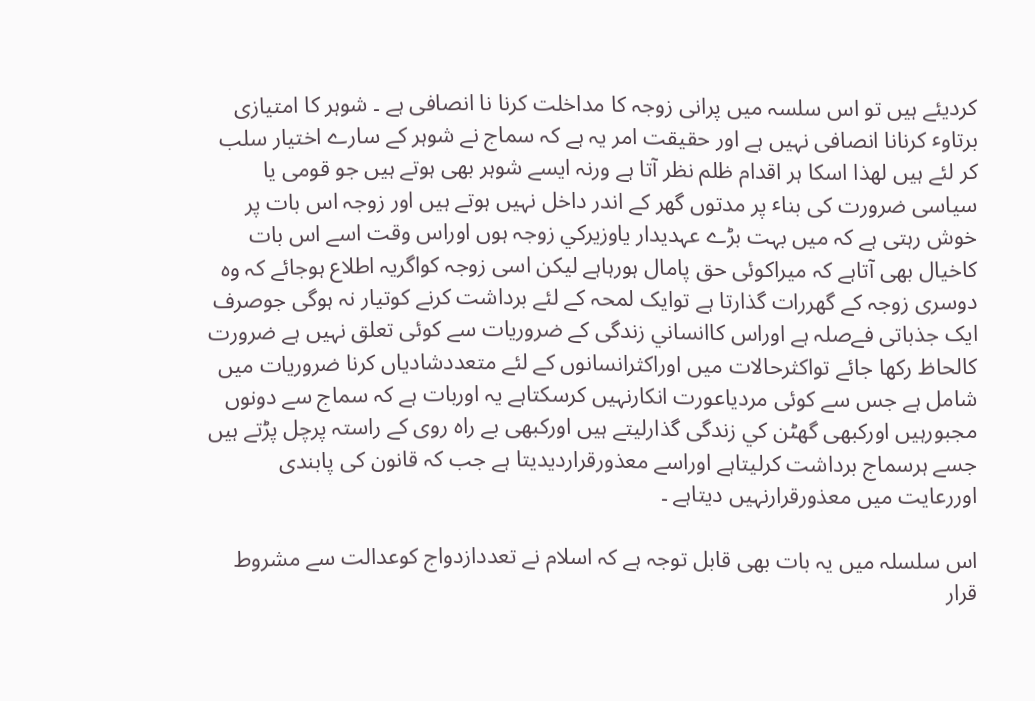کردیئے ہيں تو اس سلسہ ميں پرانى زوجہ کا مداخلت کرنا نا انصافى ہے ۔ شوہر کا امتيازى برتاوٴ کرنانا انصافى نہيں ہے اور حقیقت امر يہ ہے کہ سماج نے شوہر کے سارے اختيار سلب کر لئے ہيں لھذا اسکا ہر اقدام ظلم نظر آتا ہے ورنہ ایسے شوہر بھى ہوتے ہيں جو قومى يا سياسى ضرورت کى بناٴ پر مدتوں گھر کے اندر داخل نہيں ہوتے ہيں اور زوجہ اس بات پر خوش رہتى ہے کہ ميں بہت بڑے عہدیدار ياوزیرکي زوجہ ہوں اوراس وقت اسے اس بات کاخيال بھى آتاہے کہ میراکوئى حق پامال ہورہاہے ليکن اسى زوجہ کواگريہ اطلاع ہوجائے کہ وہ دوسرى زوجہ کے گھررات گذارتا ہے توايک لمحہ کے لئے برداشت کرنے کوتيار نہ ہوگى جوصرف ايک جذباتى فےصلہ ہے اوراس کاانساني زندگى کے ضروريات سے کوئى تعلق نہيں ہے ضرورت کالحاظ رکھا جائے تواکثرحالات ميں اوراکثرانسانوں کے لئے متعددشادياں کرنا ضروريات ميں شامل ہے جس سے کوئى مردياعورت انکارنہيں کرسکتاہے يہ اوربات ہے کہ سماج سے دونوں مجبورہيں اورکبھى گھٹن کي زندگى گذارلیتے ہيں اورکبھى بے راہ روى کے راستہ پرچل پڑتے ہيں جسے ہرسماج برداشت کرلیتاہے اوراسے معذورقراردیدیتا ہے جب کہ قانون کى پابندى اوررعايت ميں معذورقرارنہيں ديتاہے ۔

اس سلسلہ ميں يہ بات بھى قابل توجہ ہے کہ اسلام نے تعددازدواج کوعدالت سے مشروط قرار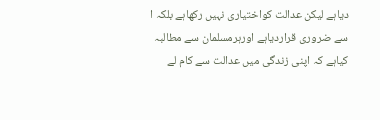دياہے ليکن عدالت کواختيارى نہيں رکھاہے بلکہ ا سے ضرورى قراردياہے اورہرمسلمان سے مطالبہ کياہے کہ اپنى زندگى ميں عدالت سے کام لے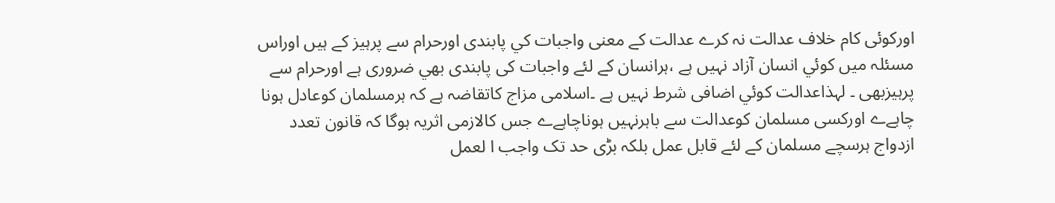اورکوئى کام خلاف عدالت نہ کرے عدالت کے معنى واجبات کي پابندى اورحرام سے پرہیز کے ہيں اوراس مسئلہ ميں کوئي انسان آزاد نہيں ہے ،ہرانسان کے لئے واجبات کى پابندى بھي ضرورى ہے اورحرام سے پرہیزبھى ۔ لہذاعدالت کوئي اضافى شرط نہيں ہے ۔اسلامى مزاج کاتقاضہ ہے کہ ہرمسلمان کوعادل ہونا چاہےے اورکسى مسلمان کوعدالت سے باہرنہيں ہوناچاہےے جس کالازمى اثريہ ہوگا کہ قانون تعدد ازدواج ہرسچے مسلمان کے لئے قابل عمل بلکہ بڑى حد تک واجب ا لعمل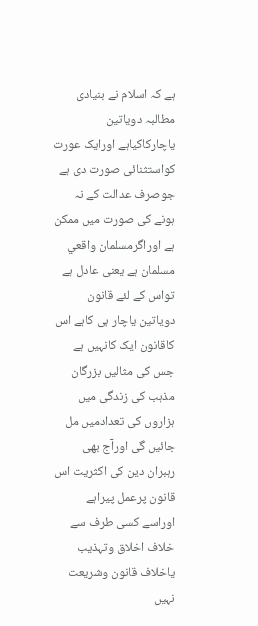ہے کہ اسلام نے بنيادى مطالبہ دوياتین ياچارکاکياہے اورايک عورت کواستثنائى صورت دى ہے جوصرف عدالت کے نہ ہونے کى صورت ميں ممکن ہے اوراگرمسلمان واقعي مسلمان ہے یعنى عادل ہے تواس کے لئے قانون دوياتین ياچار ہى کاہے اس کاقانون ايک کانہيں ہے جس کى مثالیں بزرگان مذہب کى زندگى ميں ہزاروں کى تعدادميں مل جائیں گى اورآج بھى رہبران دین کى اکثریت اس قانون پرعمل پیراہے اوراسے کسى طرف سے خلاف اخلاق وتہذیب ياخلاف قانون وشریعت نہيں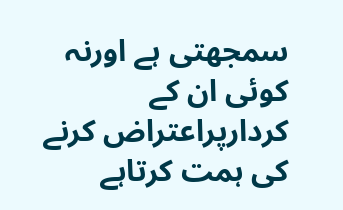سمجھتى ہے اورنہ کوئى ان کے کردارپراعتراض کرنے کى ہمت کرتاہے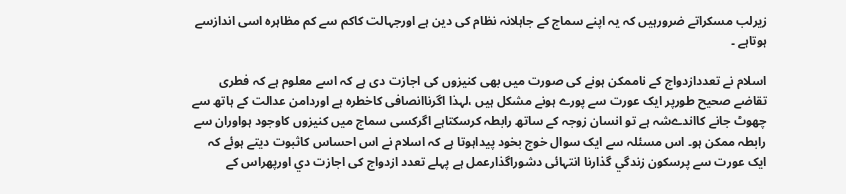زیرلب مسکراتے ضرورہيں کہ يہ اپنے سماج کے جاہلانہ نظام کى دین ہے اورجہالت کاکم سے کم مظاہرہ اسى اندازسے ہوتاہے ۔

اسلام نے تعددازدواج کے ناممکن ہونے کى صورت ميں بھى کنیزوں کى اجازت دى ہے کہ اسے معلوم ہے کہ فطرى تقاضے صحيح طورپر ايک عورت سے پورے ہونے مشکل ہيں ،لہذا اگرناانصافى کاخطرہ ہے اوردامن عدالت کے ہاتھ سے چھوٹ جانے کااندےشہ ہے تو انسان زوجہ کے ساتھ رابطہ کرسکتاہے اگرکسى سماج ميں کنیزوں کاوجود ہواوران سے رابطہ ممکن ہو۔ اس مسئلہ سے ايک سوال خوج بخود پیداہوتا ہے کہ اسلام نے اس احساس کاثبوت دیتے ہوئے کہ ايک عورت سے پرسکون زندگي گذارنا انتہائى دشوراگذارعمل ہے پہلے تعدد ازدواج کى اجازت دي اورپھراس کے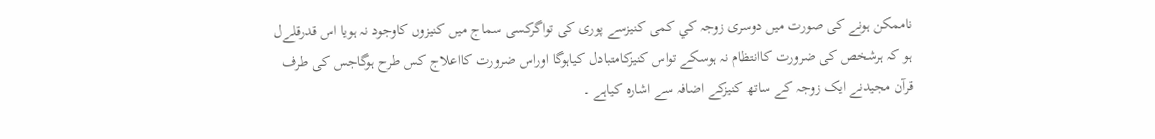ناممکن ہونے کى صورت ميں دوسرى زوجہ کي کمى کنیزسے پورى کى تواگرکسى سماج ميں کنیزوں کاوجود نہ ہويا اس قدرقلےل ہو کہ ہرشخص کى ضرورت کاانتظام نہ ہوسکے تواس کنیزکامتبادل کياہوگا اوراس ضرورت کااعلاج کس طرح ہوگاجس کى طرف قرآن مجيدنے ايک زوجہ کے ساتھ کنیزکے اضافہ سے اشارہ کياہے ۔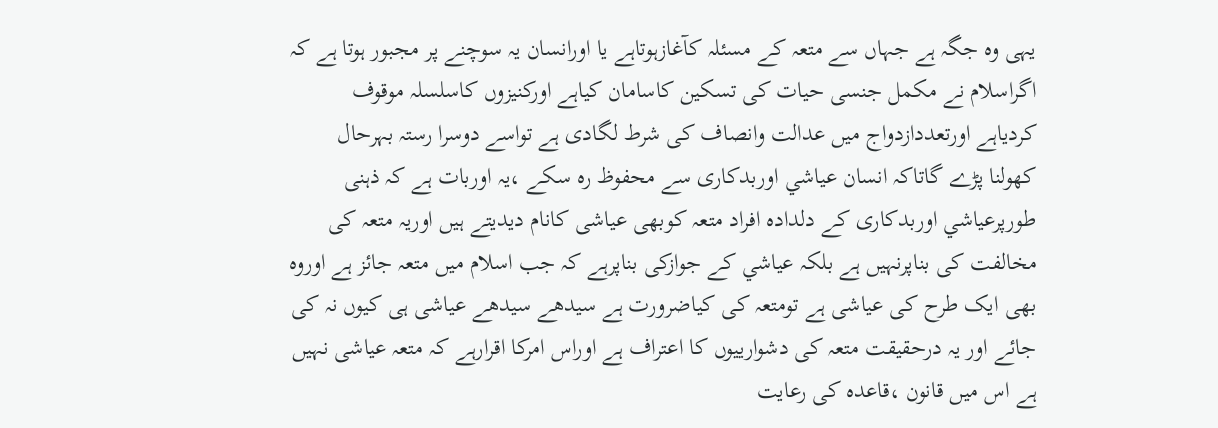يہى وہ جگہ ہے جہاں سے متعہ کے مسئلہ کآغازہوتاہے يا اورانسان يہ سوچنے پر مجبور ہوتا ہے کہ اگراسلام نے مکمل جنسى حيات کى تسکین کاسامان کياہے اورکنیزوں کاسلسلہ موقوف کردياہے اورتعددازدواج ميں عدالت وانصاف کى شرط لگادى ہے تواسے دوسرا رستہ بہرحال کھولنا پڑے گاتاکہ انسان عياشي اوربدکارى سے محفوظ رہ سکے ،يہ اوربات ہے کہ ذہنى طورپرعياشي اوربدکارى کے دلدادہ افراد متعہ کوبھى عياشى کانام دیدیتے ہيں اوريہ متعہ کى مخالفت کى بناپرنہيں ہے بلکہ عياشي کے جوازکى بناپرہے کہ جب اسلام ميں متعہ جائز ہے اوروہ بھى ايک طرح کى عياشى ہے تومتعہ کى کياضرورت ہے سیدھے سیدھے عياشى ہى کيوں نہ کى جائے اور يہ درحقیقت متعہ کى دشوارييوں کا اعتراف ہے اوراس امرکا اقرارہے کہ متعہ عياشى نہيں ہے اس ميں قانون ،قاعدہ کى رعایت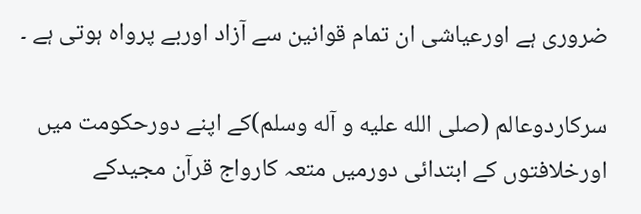ضرورى ہے اورعياشى ان تمام قوانین سے آزاد اوربے پرواہ ہوتى ہے ۔

سرکاردوعالم (صلی الله علیه و آله وسلم)کے اپنے دورحکومت ميں اورخلافتوں کے ابتدائى دورميں متعہ کارواج قرآن مجيدکے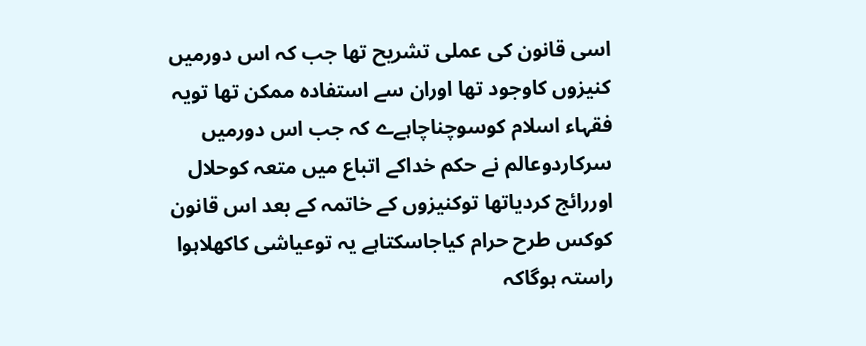اسى قانون کى عملى تشریح تھا جب کہ اس دورميں کنیزوں کاوجود تھا اوران سے استفادہ ممکن تھا تويہ فقہاء اسلام کوسوچناچاہےے کہ جب اس دورميں سرکاردوعالم نے حکم خداکے اتباع ميں متعہ کوحلال اوررائج کردياتھا توکنیزوں کے خاتمہ کے بعد اس قانون کوکس طرح حرام کياجاسکتاہے يہ توعياشى کاکھلاہوا راستہ ہوگاکہ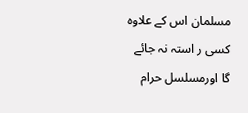مسلمان اس کے علاوہ کسى ر استہ نہ جائے گا اورمسلسل حرام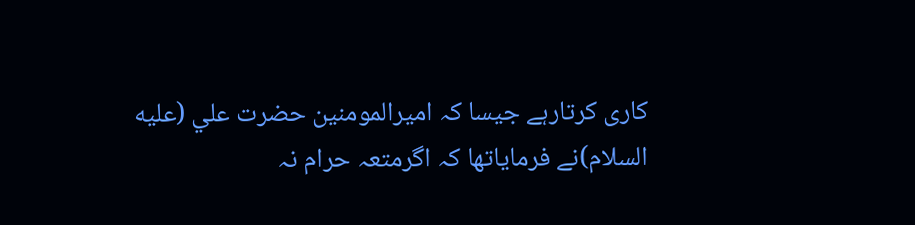کارى کرتارہے جیسا کہ امیرالمومنین حضرت علي (علیه السلام)نے فرماياتھا کہ اگرمتعہ حرام نہ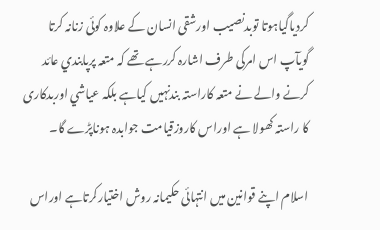کردياگياہوتا توبدنصیب اورشقى انسان کے علاوہ کوئى زنانہ کرتا گويآپ اس امرکى طرف اشارہ کررہے تھے کہ متعہ پرپابندي عائد کرنے والے نے متعہ کاراستہ بندنہيں کياہے بلکہ عياشي اوربدکارى کا راستہ کھولا ہے اوراس کاروزقيامت جوابدہ ہوناپڑے گا۔

اسلام اپنے قوانین ميں انتہائى حکیمانہ روش اختيارکرتاہے اوراس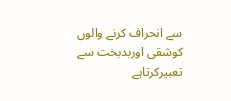سے انحراف کرنے والوں کوشقى اوربدبخت سے تعبیرکرتاہے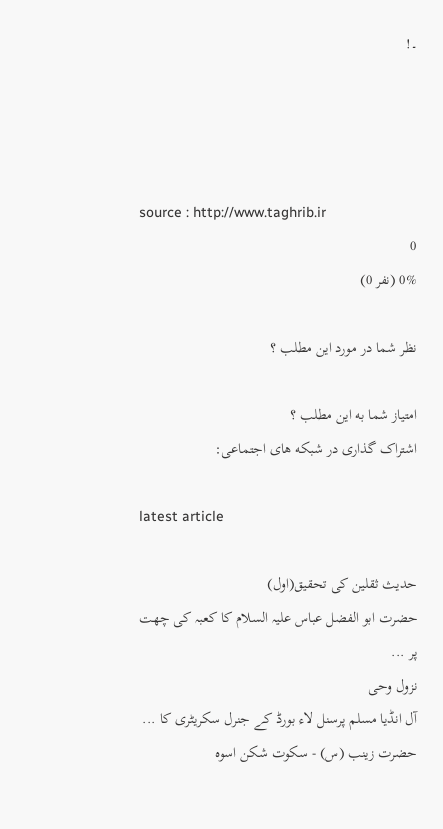۔!




source : http://www.taghrib.ir
0
0% (نفر 0)

نظر شما در مورد این مطلب ؟

امتیاز شما به این مطلب ؟
اشتراک گذاری در شبکه های اجتماعی:

latest article

حدیث ثقلین کی تحقیق(اول)
حضرت ابو الفضل عباس علیہ السلام کا کعبہ کی چھت پر ...
نزول وحی
آل انڈیا مسلم پرسنل لاء بورڈ کے جنرل سکریٹری کا ...
حضرت زینب (س) - سکوت شکن اسوہ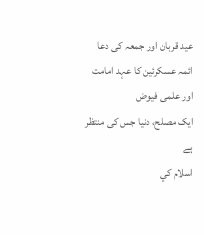عید قربان اور جمعہ کی دعا
ائمہ عسکرئین کا عہد امامت اور علمی فیوض
ایک مصلح، دنیا جس کی منتظر ہے
اسلام کي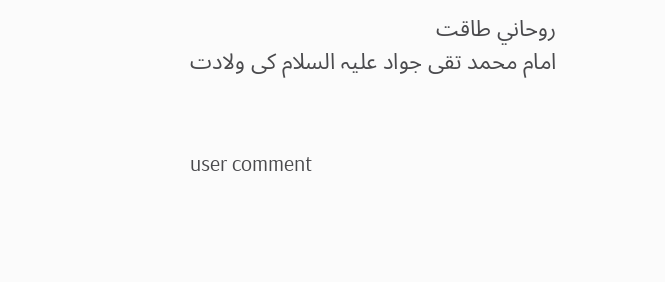روحاني طاقت
امام محمد تقی جواد علیہ السلام کی ولادت


user comment